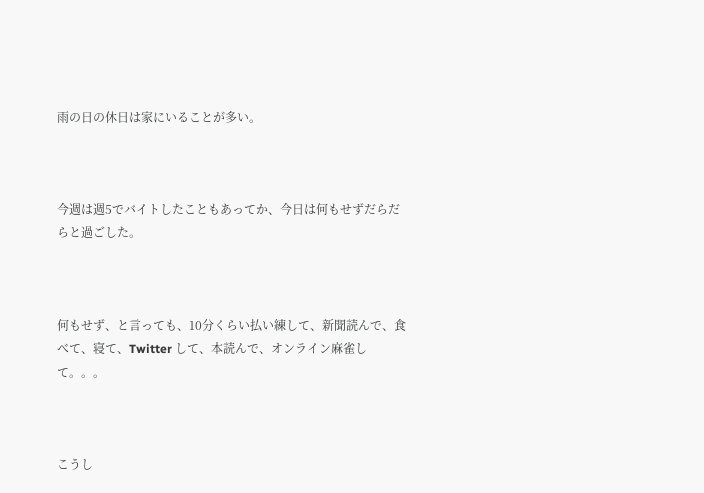雨の日の休日は家にいることが多い。



今週は週5でバイトしたこともあってか、今日は何もせずだらだらと過ごした。



何もせず、と言っても、10分くらい払い練して、新聞読んで、食べて、寝て、Twitter して、本読んで、オンライン麻雀して。。。



こうし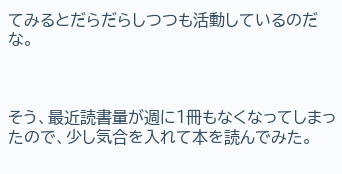てみるとだらだらしつつも活動しているのだな。



そう、最近読書量が週に1冊もなくなってしまったので、少し気合を入れて本を読んでみた。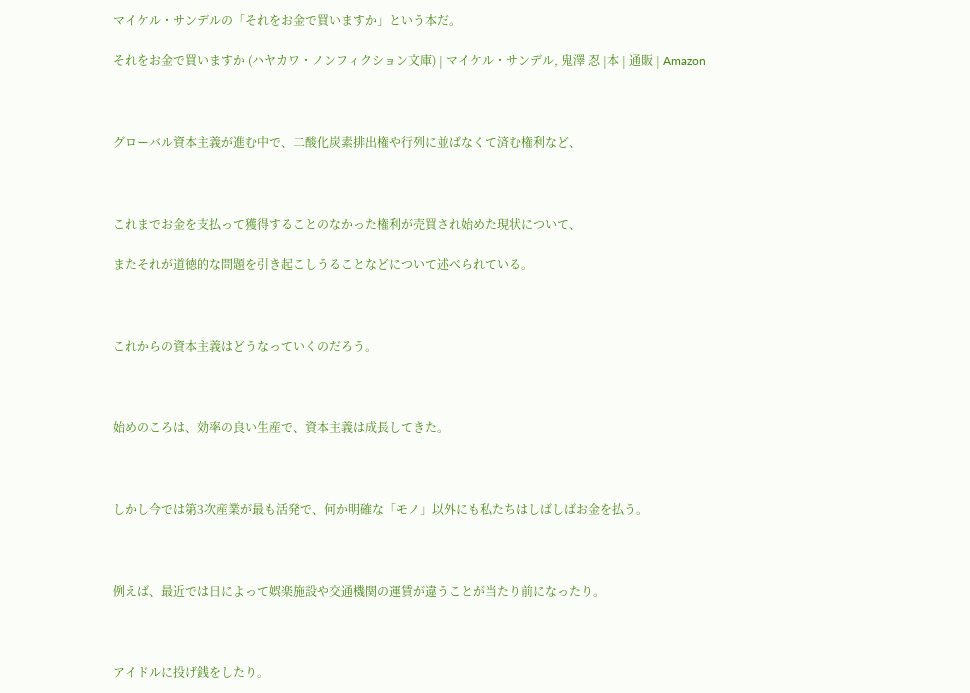マイケル・サンデルの「それをお金で買いますか」という本だ。

それをお金で買いますか (ハヤカワ・ノンフィクション文庫) | マイケル・サンデル, 鬼澤 忍 |本 | 通販 | Amazon



グローバル資本主義が進む中で、二酸化炭素排出権や行列に並ばなくて済む権利など、



これまでお金を支払って獲得することのなかった権利が売買され始めた現状について、

またそれが道徳的な問題を引き起こしうることなどについて述べられている。



これからの資本主義はどうなっていくのだろう。



始めのころは、効率の良い生産で、資本主義は成長してきた。



しかし今では第3次産業が最も活発で、何か明確な「モノ」以外にも私たちはしばしばお金を払う。



例えば、最近では日によって娯楽施設や交通機関の運賃が違うことが当たり前になったり。



アイドルに投げ銭をしたり。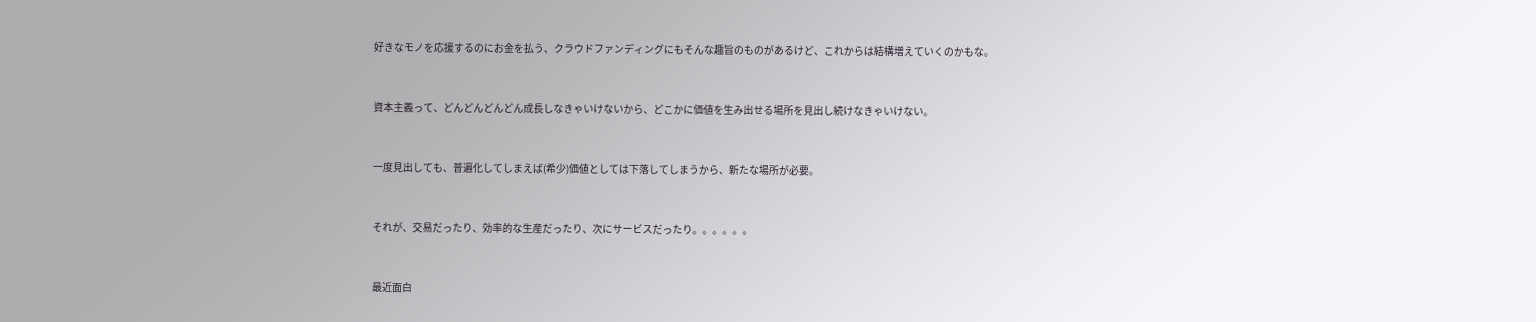好きなモノを応援するのにお金を払う、クラウドファンディングにもそんな趣旨のものがあるけど、これからは結構増えていくのかもな。



資本主義って、どんどんどんどん成長しなきゃいけないから、どこかに価値を生み出せる場所を見出し続けなきゃいけない。



一度見出しても、普遍化してしまえば(希少)価値としては下落してしまうから、新たな場所が必要。



それが、交易だったり、効率的な生産だったり、次にサービスだったり。。。。。。



最近面白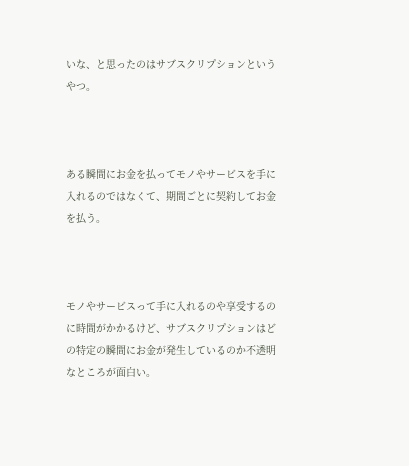いな、と思ったのはサブスクリプションというやつ。



ある瞬間にお金を払ってモノやサービスを手に入れるのではなくて、期間ごとに契約してお金を払う。



モノやサービスって手に入れるのや享受するのに時間がかかるけど、サブスクリプションはどの特定の瞬間にお金が発生しているのか不透明なところが面白い。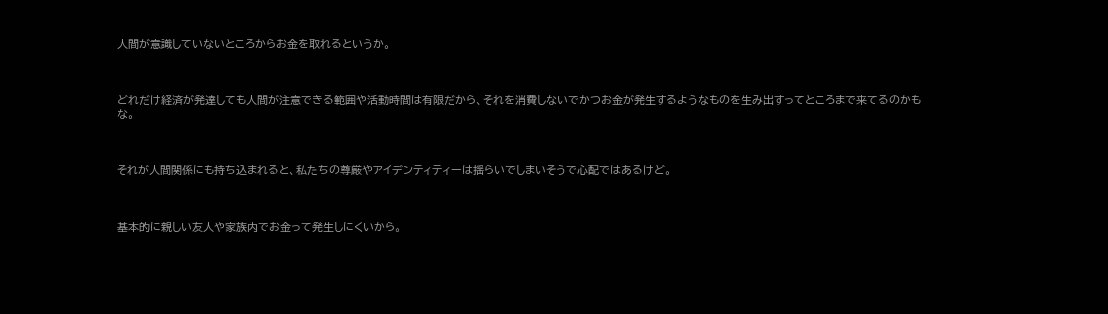人間が意識していないところからお金を取れるというか。



どれだけ経済が発達しても人間が注意できる範囲や活動時間は有限だから、それを消費しないでかつお金が発生するようなものを生み出すってところまで来てるのかもな。



それが人間関係にも持ち込まれると、私たちの尊厳やアイデンティティーは揺らいでしまいそうで心配ではあるけど。



基本的に親しい友人や家族内でお金って発生しにくいから。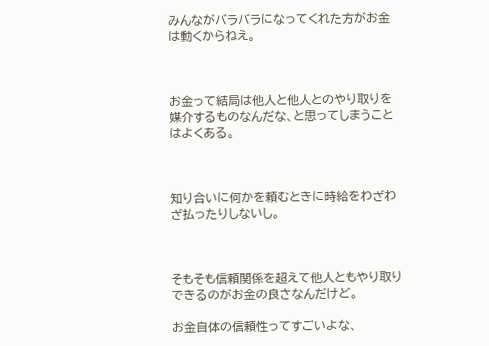みんながバラバラになってくれた方がお金は動くからねえ。



お金って結局は他人と他人とのやり取りを媒介するものなんだな、と思ってしまうことはよくある。



知り合いに何かを頼むときに時給をわざわざ払ったりしないし。



そもそも信頼関係を超えて他人ともやり取りできるのがお金の良さなんだけど。

お金自体の信頼性ってすごいよな、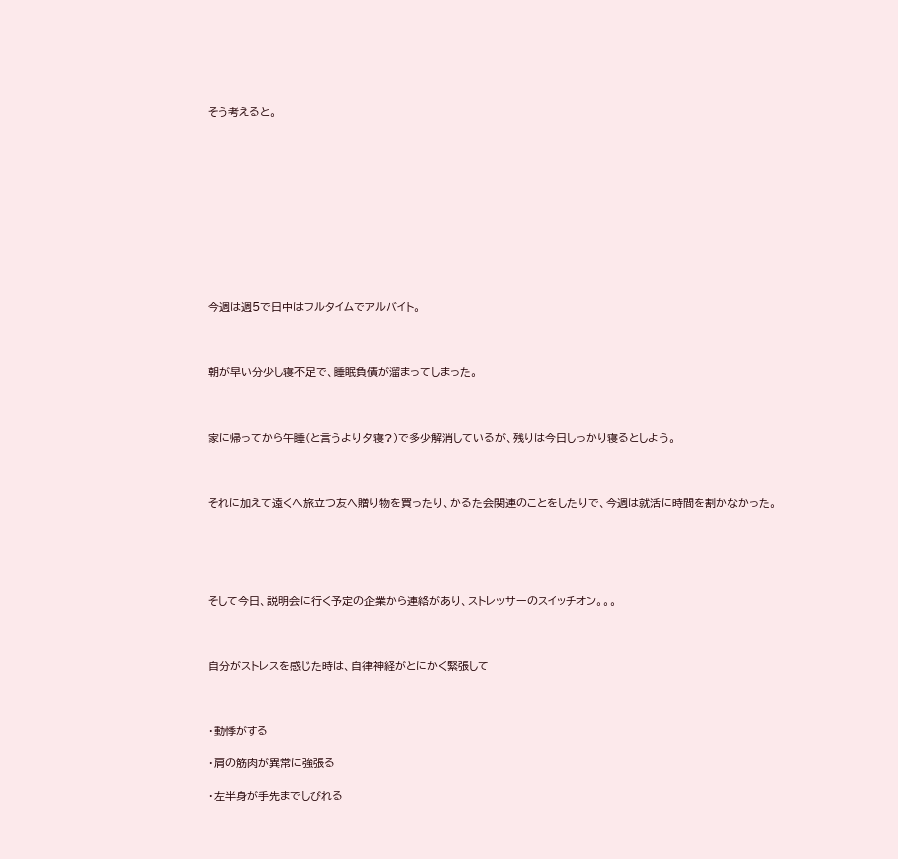そう考えると。











今週は週5で日中はフルタイムでアルバイト。



朝が早い分少し寝不足で、睡眠負債が溜まってしまった。



家に帰ってから午睡(と言うより夕寝?)で多少解消しているが、残りは今日しっかり寝るとしよう。



それに加えて遠くへ旅立つ友へ贈り物を買ったり、かるた会関連のことをしたりで、今週は就活に時間を割かなかった。





そして今日、説明会に行く予定の企業から連絡があり、ストレッサーのスイッチオン。。。



自分がストレスを感じた時は、自律神経がとにかく緊張して



・動悸がする

・肩の筋肉が異常に強張る

・左半身が手先までしびれる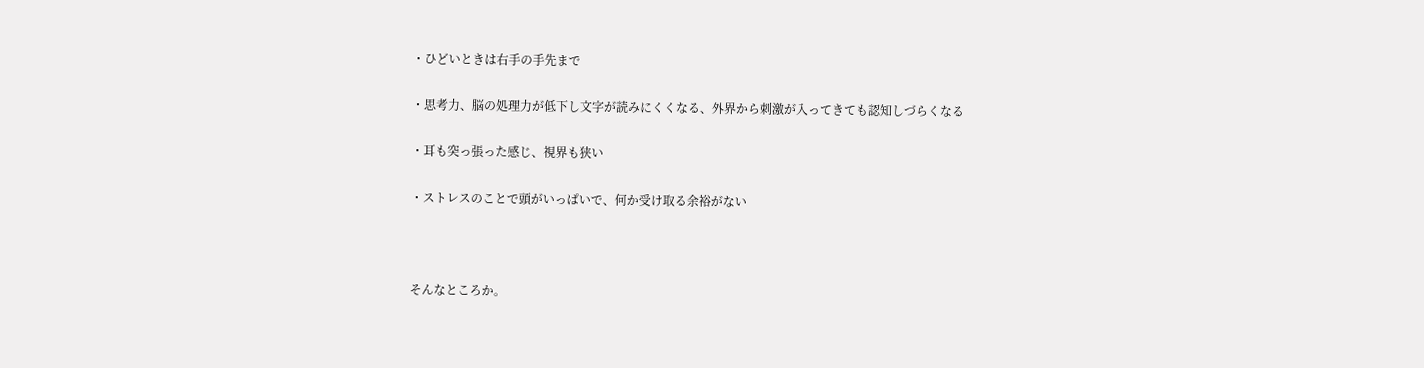・ひどいときは右手の手先まで

・思考力、脳の処理力が低下し文字が読みにくくなる、外界から刺激が入ってきても認知しづらくなる

・耳も突っ張った感じ、視界も狭い

・ストレスのことで頭がいっぱいで、何か受け取る余裕がない



そんなところか。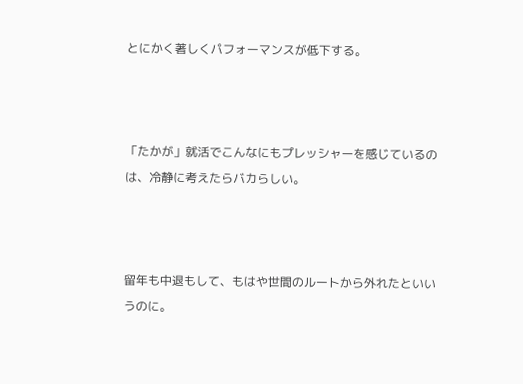とにかく著しくパフォーマンスが低下する。



「たかが」就活でこんなにもプレッシャーを感じているのは、冷静に考えたらバカらしい。



留年も中退もして、もはや世間のルートから外れたといいうのに。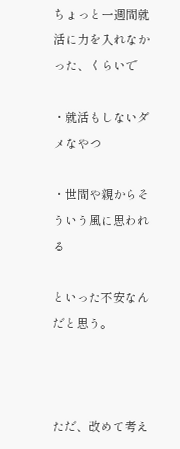ちょっと一週間就活に力を入れなかった、くらいで

・就活もしないダメなやつ

・世間や親からそういう風に思われる

といった不安なんだと思う。



ただ、改めて考え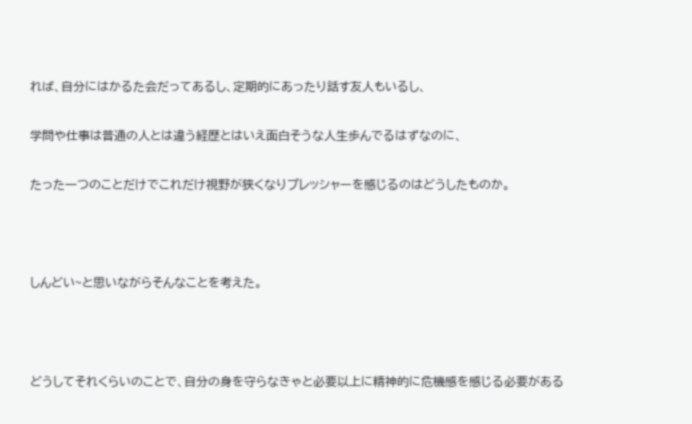れば、自分にはかるた会だってあるし、定期的にあったり話す友人もいるし、

学問や仕事は普通の人とは違う経歴とはいえ面白そうな人生歩んでるはずなのに、

たった一つのことだけでこれだけ視野が狭くなりプレッシャーを感じるのはどうしたものか。



しんどい~と思いながらそんなことを考えた。



どうしてそれくらいのことで、自分の身を守らなきゃと必要以上に精神的に危機感を感じる必要がある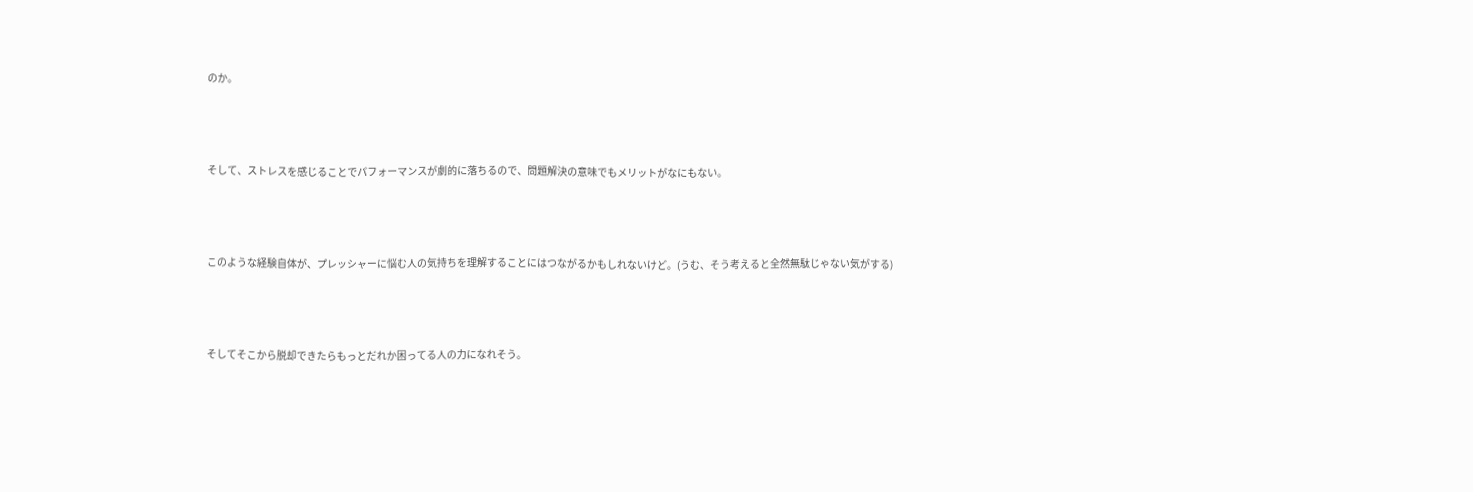のか。



そして、ストレスを感じることでパフォーマンスが劇的に落ちるので、問題解決の意味でもメリットがなにもない。



このような経験自体が、プレッシャーに悩む人の気持ちを理解することにはつながるかもしれないけど。(うむ、そう考えると全然無駄じゃない気がする)



そしてそこから脱却できたらもっとだれか困ってる人の力になれそう。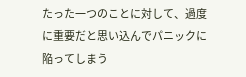たった一つのことに対して、過度に重要だと思い込んでパニックに陥ってしまう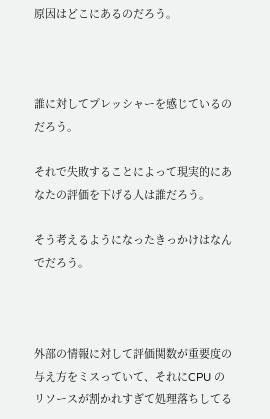原因はどこにあるのだろう。



誰に対してプレッシャーを感じているのだろう。

それで失敗することによって現実的にあなたの評価を下げる人は誰だろう。

そう考えるようになったきっかけはなんでだろう。



外部の情報に対して評価関数が重要度の与え方をミスっていて、それにCPU のリソースが割かれすぎて処理落ちしてる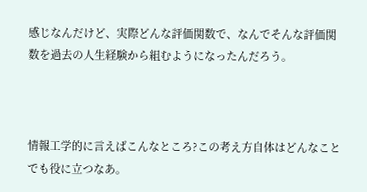感じなんだけど、実際どんな評価関数で、なんでそんな評価関数を過去の人生経験から組むようになったんだろう。



情報工学的に言えばこんなところ?この考え方自体はどんなことでも役に立つなあ。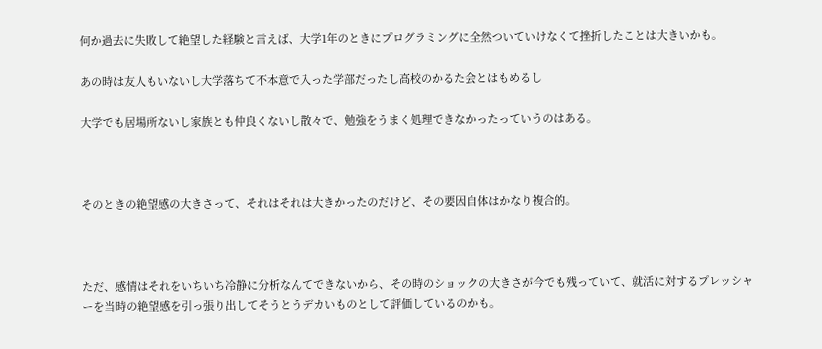何か過去に失敗して絶望した経験と言えば、大学1年のときにプログラミングに全然ついていけなくて挫折したことは大きいかも。

あの時は友人もいないし大学落ちて不本意で入った学部だったし高校のかるた会とはもめるし

大学でも居場所ないし家族とも仲良くないし散々で、勉強をうまく処理できなかったっていうのはある。



そのときの絶望感の大きさって、それはそれは大きかったのだけど、その要因自体はかなり複合的。



ただ、感情はそれをいちいち冷静に分析なんてできないから、その時のショックの大きさが今でも残っていて、就活に対するプレッシャーを当時の絶望感を引っ張り出してそうとうデカいものとして評価しているのかも。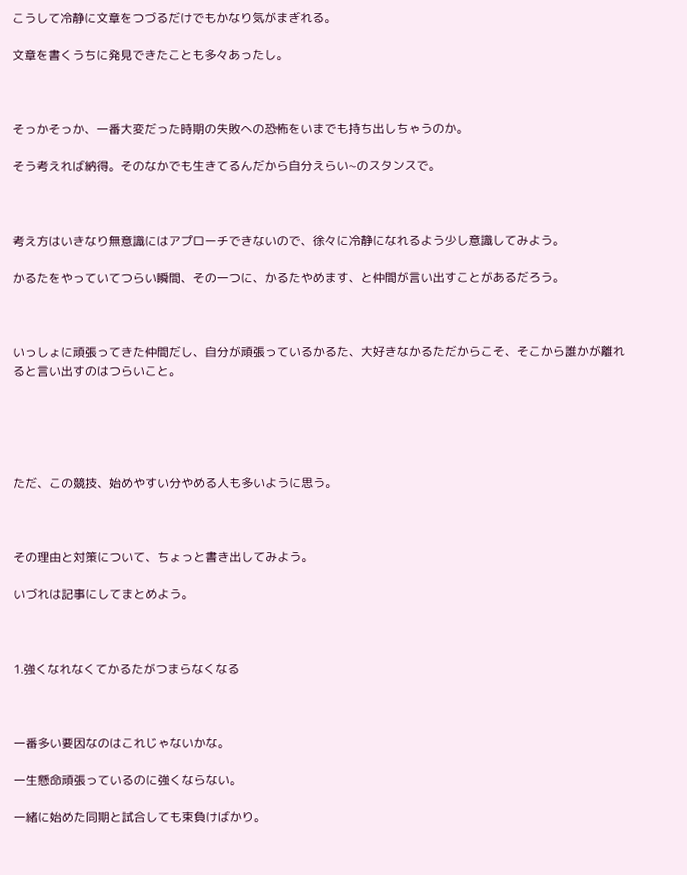こうして冷静に文章をつづるだけでもかなり気がまぎれる。

文章を書くうちに発見できたことも多々あったし。



そっかそっか、一番大変だった時期の失敗への恐怖をいまでも持ち出しちゃうのか。

そう考えれば納得。そのなかでも生きてるんだから自分えらい~のスタンスで。



考え方はいきなり無意識にはアプローチできないので、徐々に冷静になれるよう少し意識してみよう。

かるたをやっていてつらい瞬間、その一つに、かるたやめます、と仲間が言い出すことがあるだろう。



いっしょに頑張ってきた仲間だし、自分が頑張っているかるた、大好きなかるただからこそ、そこから誰かが離れると言い出すのはつらいこと。





ただ、この競技、始めやすい分やめる人も多いように思う。



その理由と対策について、ちょっと書き出してみよう。

いづれは記事にしてまとめよう。



1.強くなれなくてかるたがつまらなくなる



一番多い要因なのはこれじゃないかな。

一生懸命頑張っているのに強くならない。

一緒に始めた同期と試合しても束負けばかり。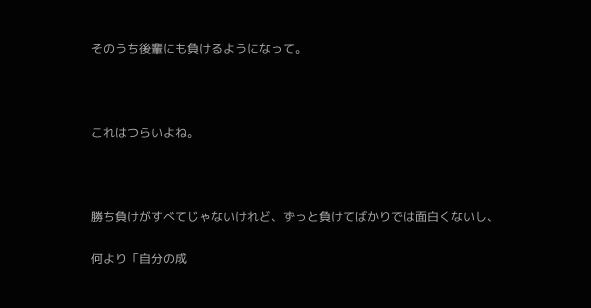そのうち後輩にも負けるようになって。



これはつらいよね。



勝ち負けがすべてじゃないけれど、ずっと負けてばかりでは面白くないし、

何より「自分の成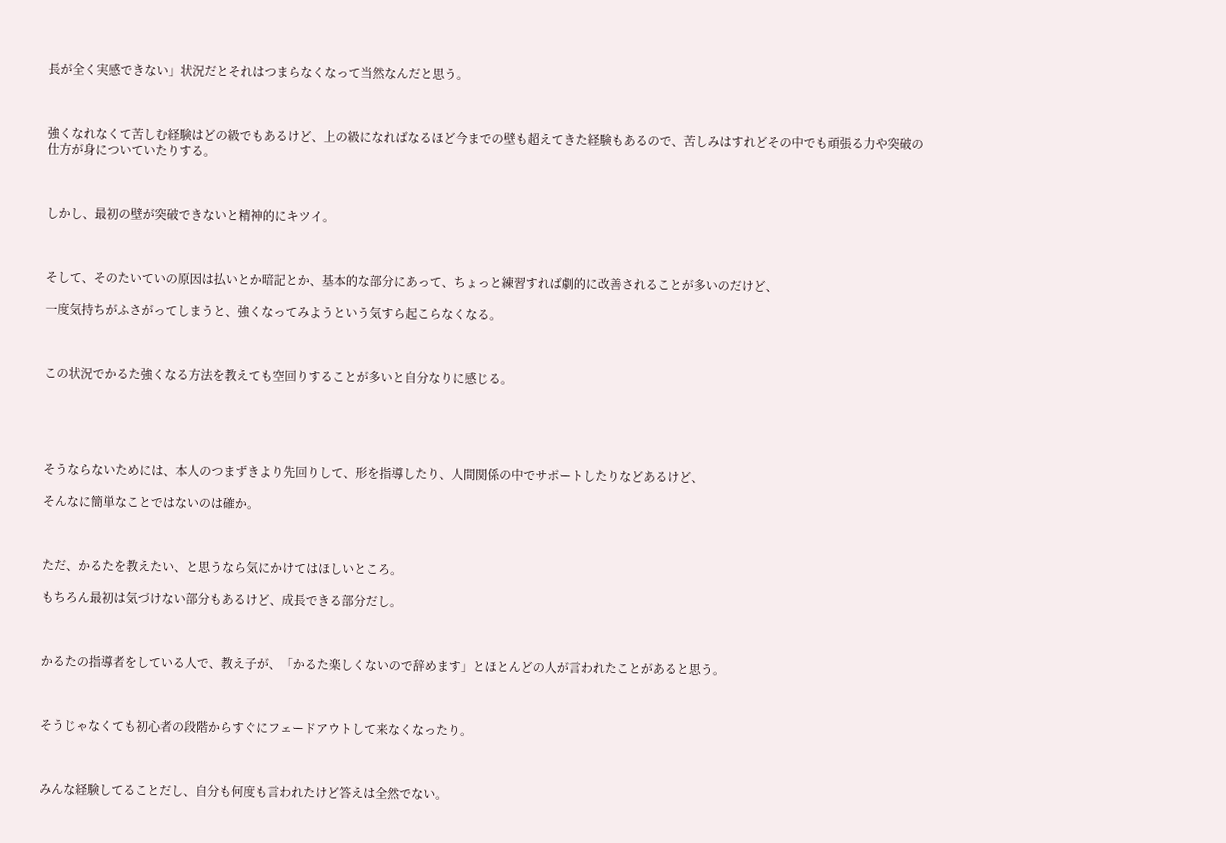長が全く実感できない」状況だとそれはつまらなくなって当然なんだと思う。



強くなれなくて苦しむ経験はどの級でもあるけど、上の級になればなるほど今までの壁も超えてきた経験もあるので、苦しみはすれどその中でも頑張る力や突破の仕方が身についていたりする。



しかし、最初の壁が突破できないと精神的にキツイ。



そして、そのたいていの原因は払いとか暗記とか、基本的な部分にあって、ちょっと練習すれば劇的に改善されることが多いのだけど、

一度気持ちがふさがってしまうと、強くなってみようという気すら起こらなくなる。



この状況でかるた強くなる方法を教えても空回りすることが多いと自分なりに感じる。





そうならないためには、本人のつまずきより先回りして、形を指導したり、人間関係の中でサポートしたりなどあるけど、

そんなに簡単なことではないのは確か。



ただ、かるたを教えたい、と思うなら気にかけてはほしいところ。

もちろん最初は気づけない部分もあるけど、成長できる部分だし。



かるたの指導者をしている人で、教え子が、「かるた楽しくないので辞めます」とほとんどの人が言われたことがあると思う。



そうじゃなくても初心者の段階からすぐにフェードアウトして来なくなったり。



みんな経験してることだし、自分も何度も言われたけど答えは全然でない。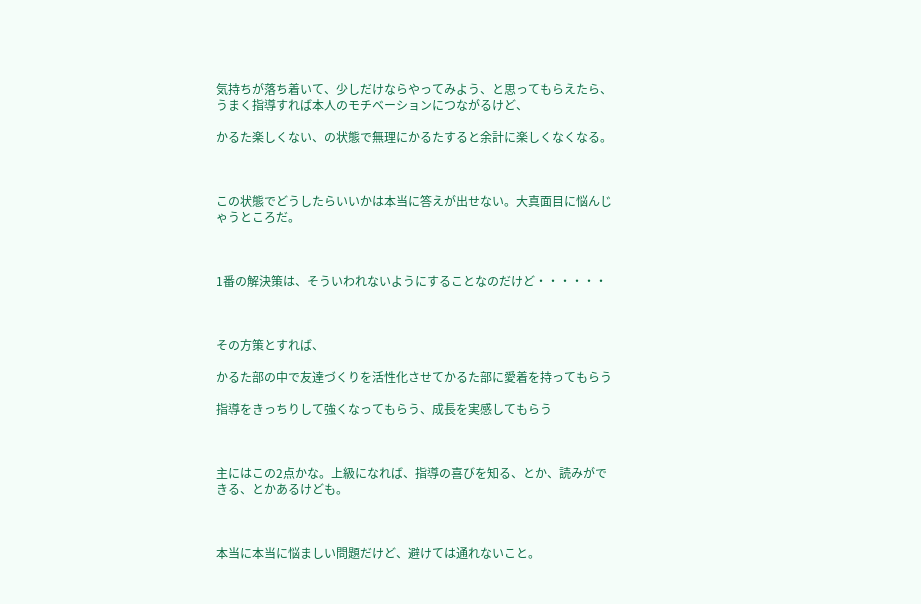気持ちが落ち着いて、少しだけならやってみよう、と思ってもらえたら、うまく指導すれば本人のモチベーションにつながるけど、

かるた楽しくない、の状態で無理にかるたすると余計に楽しくなくなる。



この状態でどうしたらいいかは本当に答えが出せない。大真面目に悩んじゃうところだ。



1番の解決策は、そういわれないようにすることなのだけど・・・・・・



その方策とすれば、

かるた部の中で友達づくりを活性化させてかるた部に愛着を持ってもらう

指導をきっちりして強くなってもらう、成長を実感してもらう



主にはこの2点かな。上級になれば、指導の喜びを知る、とか、読みができる、とかあるけども。



本当に本当に悩ましい問題だけど、避けては通れないこと。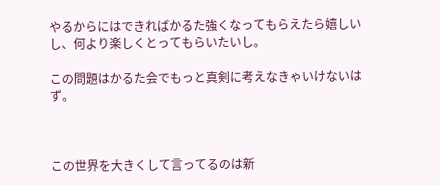やるからにはできればかるた強くなってもらえたら嬉しいし、何より楽しくとってもらいたいし。

この問題はかるた会でもっと真剣に考えなきゃいけないはず。



この世界を大きくして言ってるのは新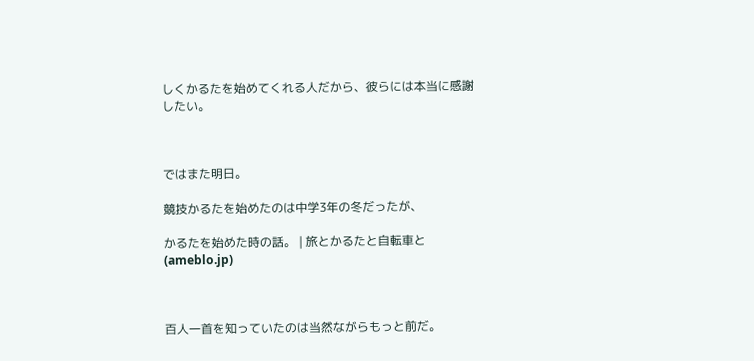しくかるたを始めてくれる人だから、彼らには本当に感謝したい。



ではまた明日。

競技かるたを始めたのは中学3年の冬だったが、

かるたを始めた時の話。 | 旅とかるたと自転車と (ameblo.jp)



百人一首を知っていたのは当然ながらもっと前だ。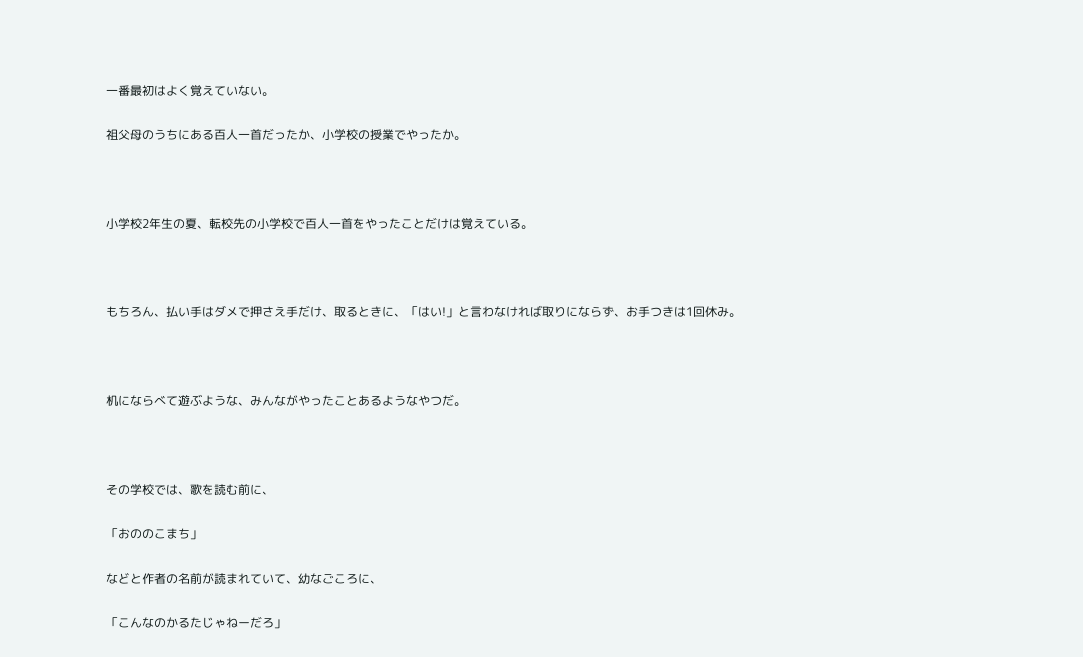一番最初はよく覚えていない。

祖父母のうちにある百人一首だったか、小学校の授業でやったか。



小学校2年生の夏、転校先の小学校で百人一首をやったことだけは覚えている。



もちろん、払い手はダメで押さえ手だけ、取るときに、「はい!」と言わなければ取りにならず、お手つきは1回休み。



机にならべて遊ぶような、みんながやったことあるようなやつだ。



その学校では、歌を読む前に、

「おののこまち」

などと作者の名前が読まれていて、幼なごころに、

「こんなのかるたじゃねーだろ」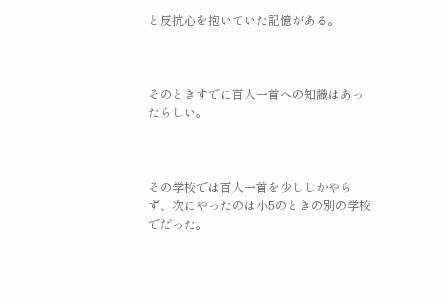と反抗心を抱いていた記憶がある。



そのときすでに百人一首への知識はあったらしい。



その学校では百人一首を少ししかやらず、次にやったのは小5のときの別の学校でだった。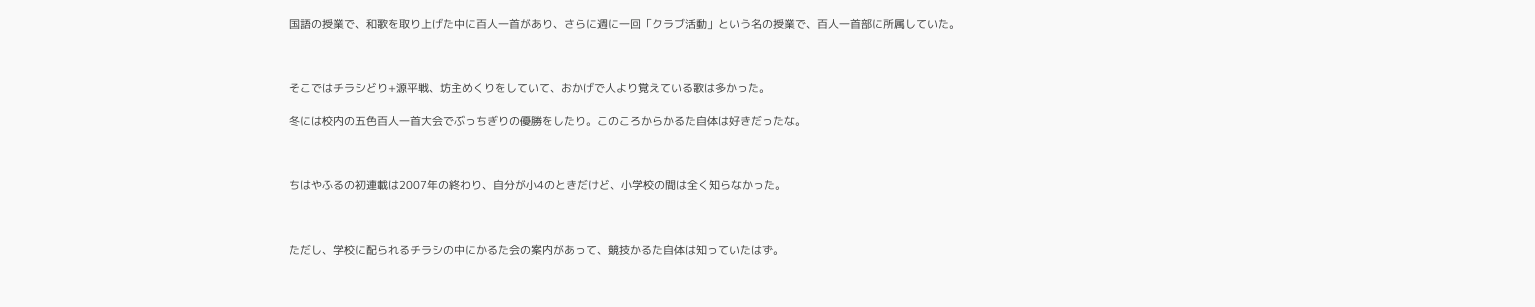国語の授業で、和歌を取り上げた中に百人一首があり、さらに週に一回「クラブ活動」という名の授業で、百人一首部に所属していた。



そこではチラシどり+源平戦、坊主めくりをしていて、おかげで人より覚えている歌は多かった。

冬には校内の五色百人一首大会でぶっちぎりの優勝をしたり。このころからかるた自体は好きだったな。



ちはやふるの初連載は2007年の終わり、自分が小4のときだけど、小学校の間は全く知らなかった。



ただし、学校に配られるチラシの中にかるた会の案内があって、競技かるた自体は知っていたはず。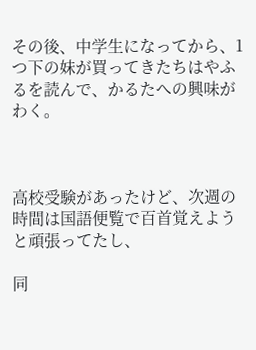その後、中学生になってから、1つ下の妹が買ってきたちはやふるを読んで、かるたへの興味がわく。



高校受験があったけど、次週の時間は国語便覧で百首覚えようと頑張ってたし、

同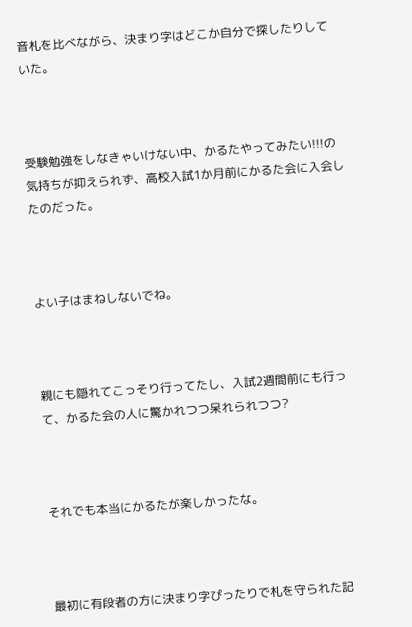音札を比べながら、決まり字はどこか自分で探したりしていた。



受験勉強をしなきゃいけない中、かるたやってみたい!!!の気持ちが抑えられず、高校入試1か月前にかるた会に入会したのだった。



よい子はまねしないでね。



親にも隠れてこっそり行ってたし、入試2週間前にも行って、かるた会の人に驚かれつつ呆れられつつ?



それでも本当にかるたが楽しかったな。



最初に有段者の方に決まり字ぴったりで札を守られた記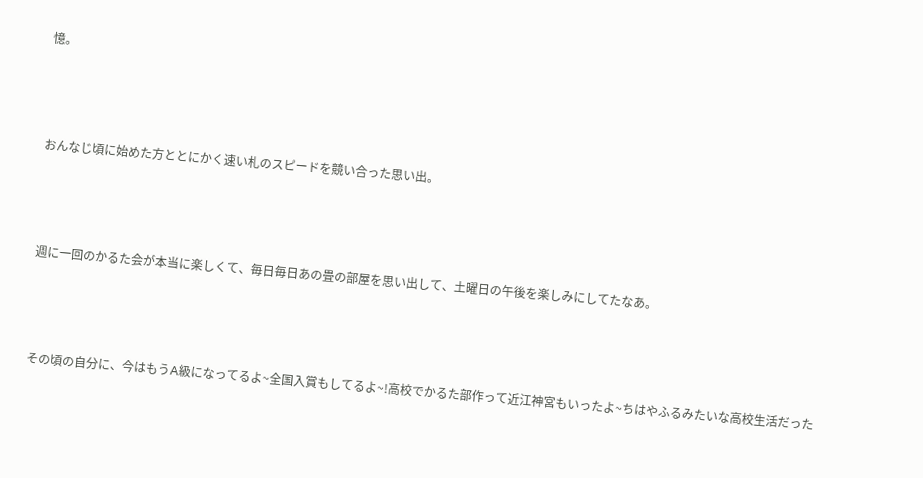憶。



おんなじ頃に始めた方ととにかく速い札のスピードを競い合った思い出。



週に一回のかるた会が本当に楽しくて、毎日毎日あの畳の部屋を思い出して、土曜日の午後を楽しみにしてたなあ。



その頃の自分に、今はもうA級になってるよ~全国入賞もしてるよ~!高校でかるた部作って近江神宮もいったよ~ちはやふるみたいな高校生活だった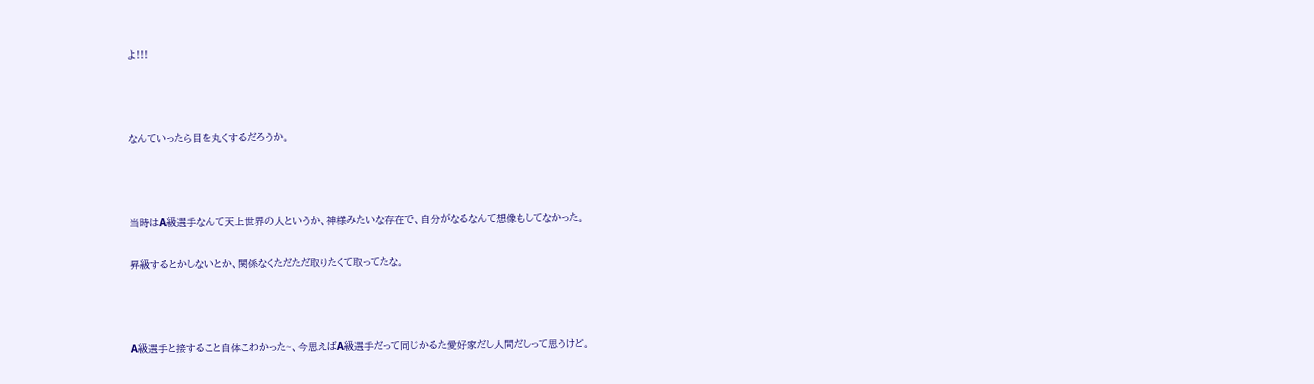よ!!!



なんていったら目を丸くするだろうか。



当時はA級選手なんて天上世界の人というか、神様みたいな存在で、自分がなるなんて想像もしてなかった。

昇級するとかしないとか、関係なくただただ取りたくて取ってたな。



A級選手と接すること自体こわかった~、今思えばA級選手だって同じかるた愛好家だし人間だしって思うけど。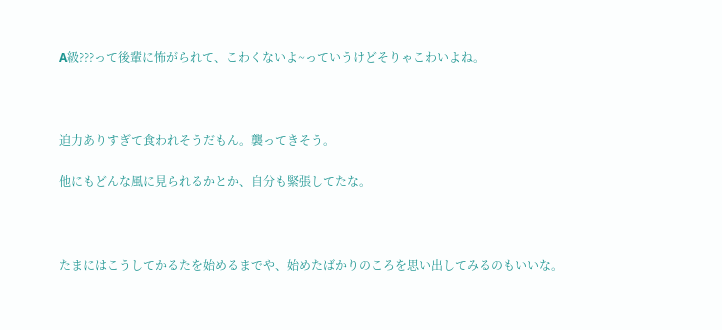A級???って後輩に怖がられて、こわくないよ~っていうけどそりゃこわいよね。



迫力ありすぎて食われそうだもん。襲ってきそう。

他にもどんな風に見られるかとか、自分も緊張してたな。



たまにはこうしてかるたを始めるまでや、始めたばかりのころを思い出してみるのもいいな。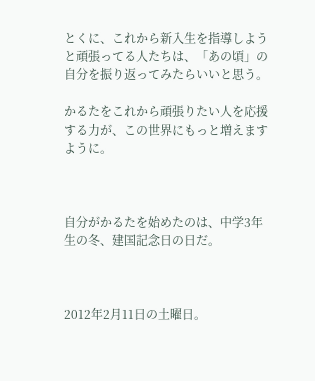とくに、これから新入生を指導しようと頑張ってる人たちは、「あの頃」の自分を振り返ってみたらいいと思う。

かるたをこれから頑張りたい人を応援する力が、この世界にもっと増えますように。



自分がかるたを始めたのは、中学3年生の冬、建国記念日の日だ。



2012年2月11日の土曜日。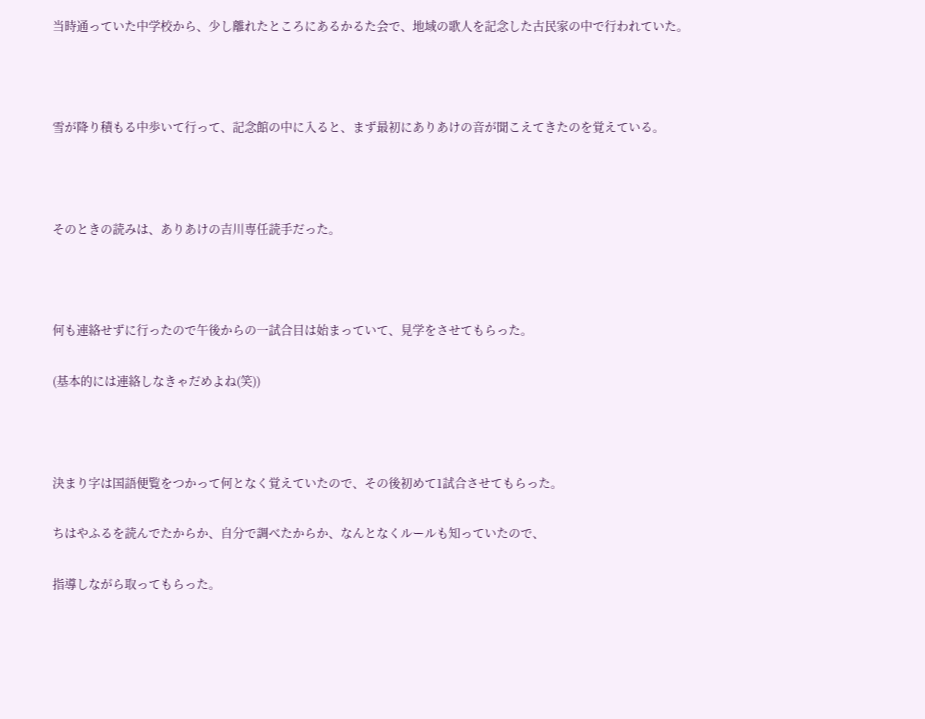当時通っていた中学校から、少し離れたところにあるかるた会で、地域の歌人を記念した古民家の中で行われていた。



雪が降り積もる中歩いて行って、記念館の中に入ると、まず最初にありあけの音が聞こえてきたのを覚えている。



そのときの読みは、ありあけの吉川専任読手だった。



何も連絡せずに行ったので午後からの一試合目は始まっていて、見学をさせてもらった。

(基本的には連絡しなきゃだめよね(笑))



決まり字は国語便覧をつかって何となく覚えていたので、その後初めて1試合させてもらった。

ちはやふるを読んでたからか、自分で調べたからか、なんとなくルールも知っていたので、

指導しながら取ってもらった。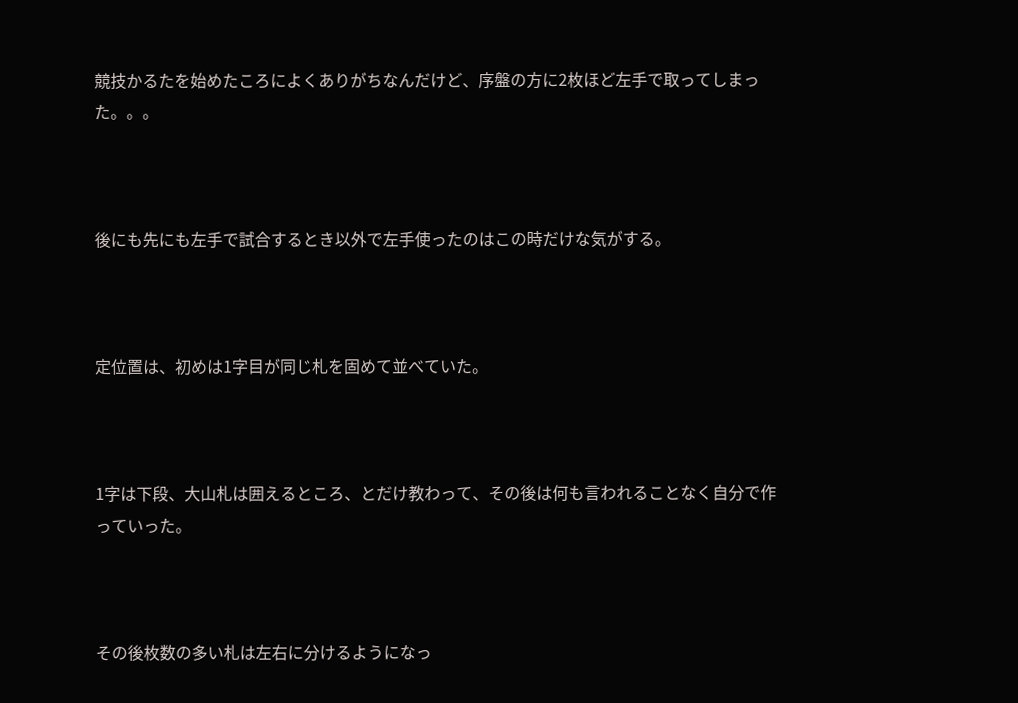競技かるたを始めたころによくありがちなんだけど、序盤の方に2枚ほど左手で取ってしまった。。。



後にも先にも左手で試合するとき以外で左手使ったのはこの時だけな気がする。



定位置は、初めは1字目が同じ札を固めて並べていた。



1字は下段、大山札は囲えるところ、とだけ教わって、その後は何も言われることなく自分で作っていった。



その後枚数の多い札は左右に分けるようになっ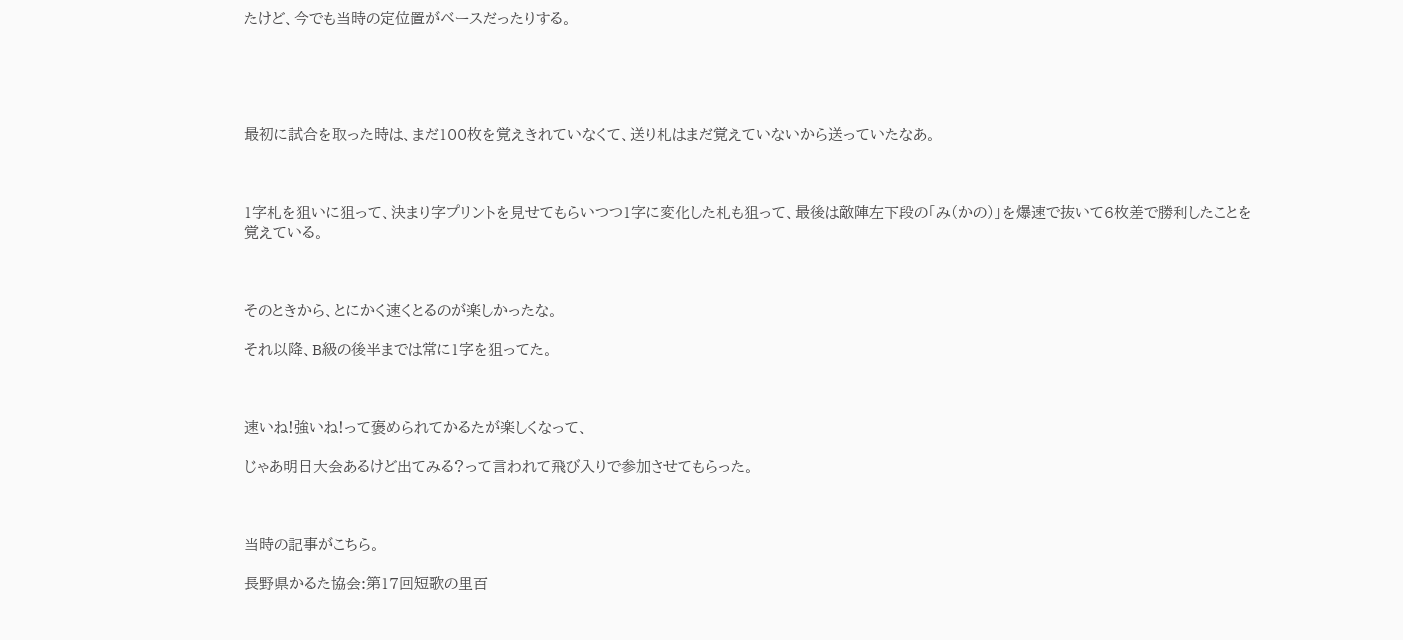たけど、今でも当時の定位置がベースだったりする。





最初に試合を取った時は、まだ100枚を覚えきれていなくて、送り札はまだ覚えていないから送っていたなあ。



1字札を狙いに狙って、決まり字プリントを見せてもらいつつ1字に変化した札も狙って、最後は敵陣左下段の「み(かの)」を爆速で抜いて6枚差で勝利したことを覚えている。



そのときから、とにかく速くとるのが楽しかったな。

それ以降、B級の後半までは常に1字を狙ってた。



速いね!強いね!って褒められてかるたが楽しくなって、

じゃあ明日大会あるけど出てみる?って言われて飛び入りで参加させてもらった。



当時の記事がこちら。

長野県かるた協会:第17回短歌の里百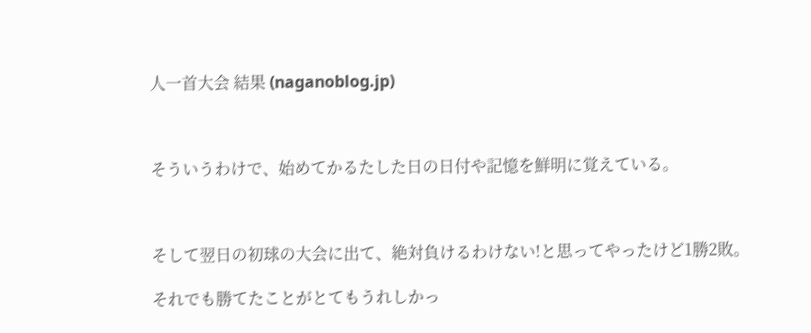人一首大会 結果 (naganoblog.jp)



そういうわけで、始めてかるたした日の日付や記憶を鮮明に覚えている。



そして翌日の初球の大会に出て、絶対負けるわけない!と思ってやったけど1勝2敗。

それでも勝てたことがとてもうれしかっ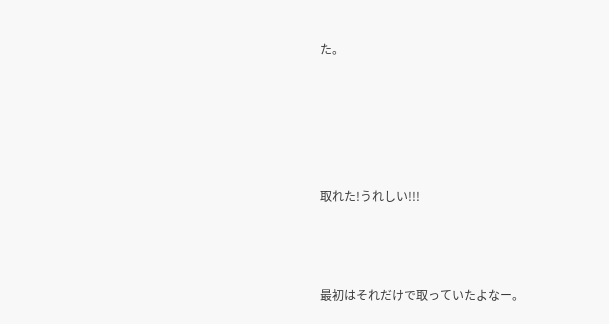た。





取れた!うれしい!!!



最初はそれだけで取っていたよなー。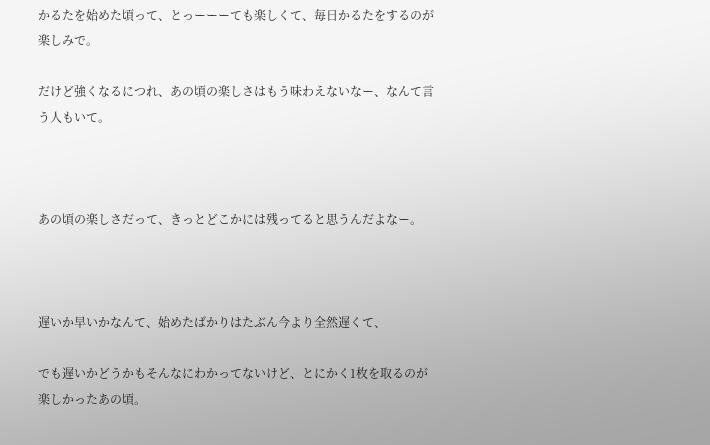かるたを始めた頃って、とっーーーても楽しくて、毎日かるたをするのが楽しみで。

だけど強くなるにつれ、あの頃の楽しさはもう味わえないなー、なんて言う人もいて。



あの頃の楽しさだって、きっとどこかには残ってると思うんだよなー。



遅いか早いかなんて、始めたばかりはたぶん今より全然遅くて、

でも遅いかどうかもそんなにわかってないけど、とにかく1枚を取るのが楽しかったあの頃。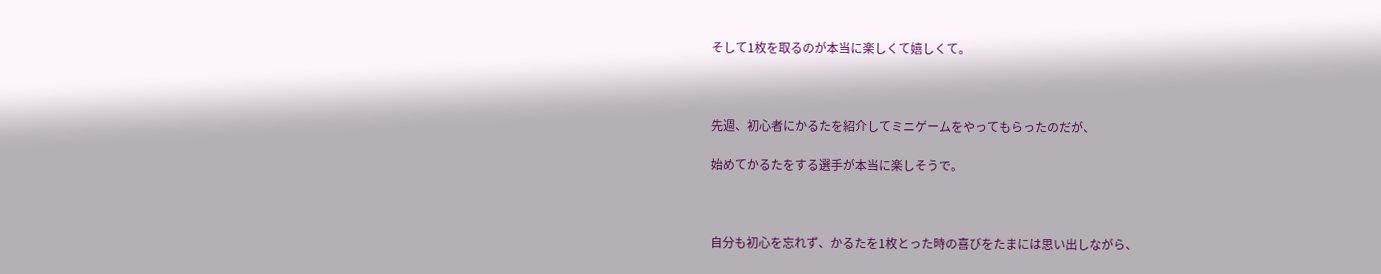そして1枚を取るのが本当に楽しくて嬉しくて。



先週、初心者にかるたを紹介してミニゲームをやってもらったのだが、

始めてかるたをする選手が本当に楽しそうで。



自分も初心を忘れず、かるたを1枚とった時の喜びをたまには思い出しながら、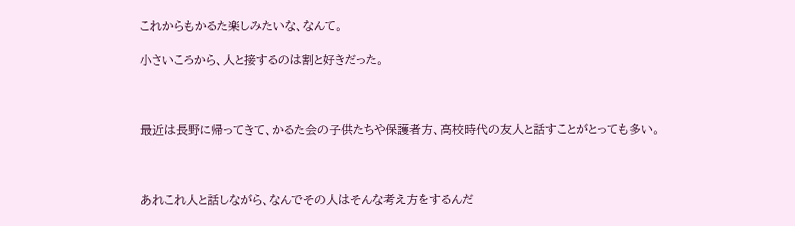これからもかるた楽しみたいな、なんて。

小さいころから、人と接するのは割と好きだった。



最近は長野に帰ってきて、かるた会の子供たちや保護者方、高校時代の友人と話すことがとっても多い。



あれこれ人と話しながら、なんでその人はそんな考え方をするんだ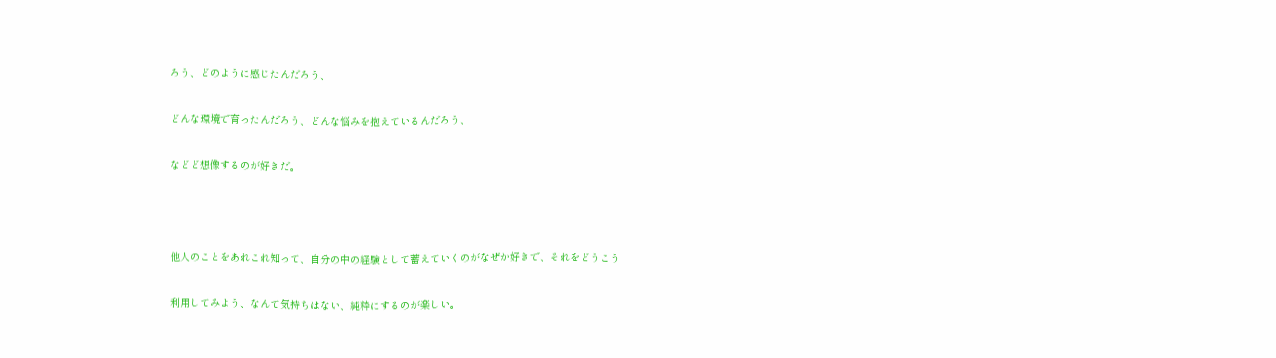ろう、どのように感じたんだろう、

どんな環境で育ったんだろう、どんな悩みを抱えているんだろう、

などど想像するのが好きだ。



他人のことをあれこれ知って、自分の中の経験として蓄えていくのがなぜか好きで、それをどうこう

利用してみよう、なんて気持ちはない、純粋にするのが楽しい。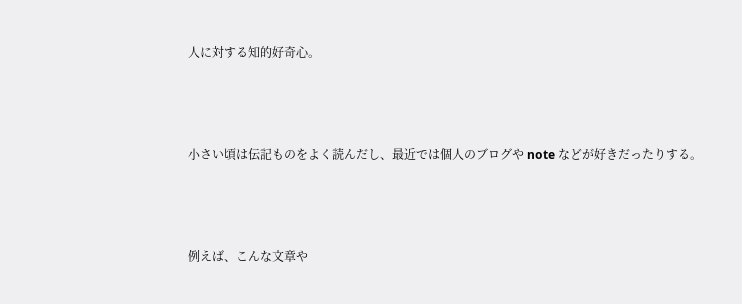人に対する知的好奇心。



小さい頃は伝記ものをよく読んだし、最近では個人のブログや note などが好きだったりする。



例えば、こんな文章や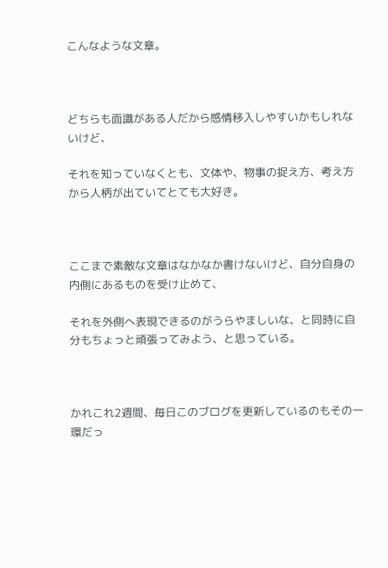こんなような文章。



どちらも面識がある人だから感情移入しやすいかもしれないけど、

それを知っていなくとも、文体や、物事の捉え方、考え方から人柄が出ていてとても大好き。



ここまで素敵な文章はなかなか書けないけど、自分自身の内側にあるものを受け止めて、

それを外側へ表現できるのがうらやましいな、と同時に自分もちょっと頑張ってみよう、と思っている。



かれこれ2週間、毎日このブログを更新しているのもその一環だっ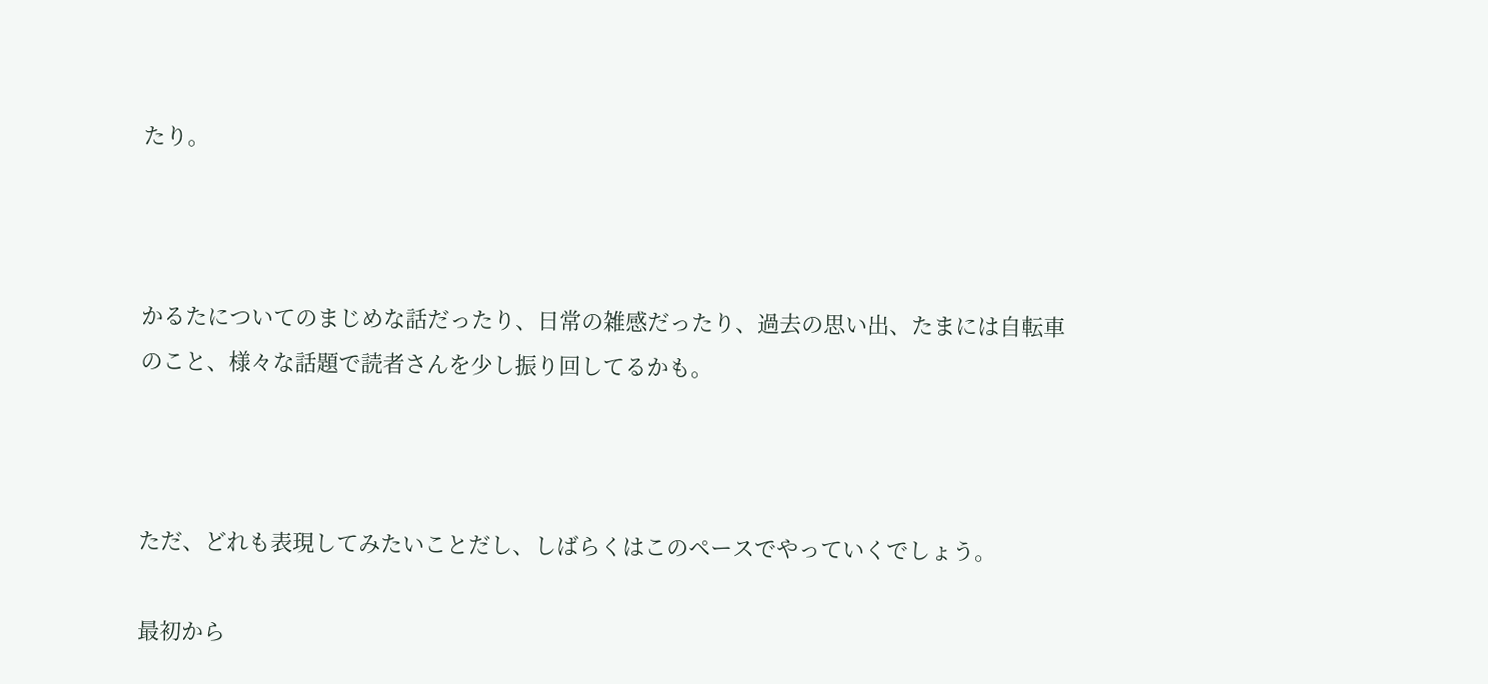たり。



かるたについてのまじめな話だったり、日常の雑感だったり、過去の思い出、たまには自転車のこと、様々な話題で読者さんを少し振り回してるかも。



ただ、どれも表現してみたいことだし、しばらくはこのペースでやっていくでしょう。

最初から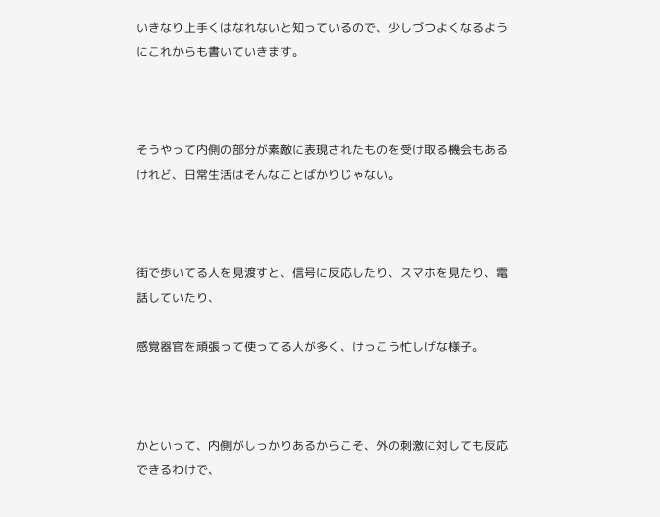いきなり上手くはなれないと知っているので、少しづつよくなるようにこれからも書いていきます。



そうやって内側の部分が素敵に表現されたものを受け取る機会もあるけれど、日常生活はそんなことばかりじゃない。



街で歩いてる人を見渡すと、信号に反応したり、スマホを見たり、電話していたり、

感覚器官を頑張って使ってる人が多く、けっこう忙しげな様子。



かといって、内側がしっかりあるからこそ、外の刺激に対しても反応できるわけで、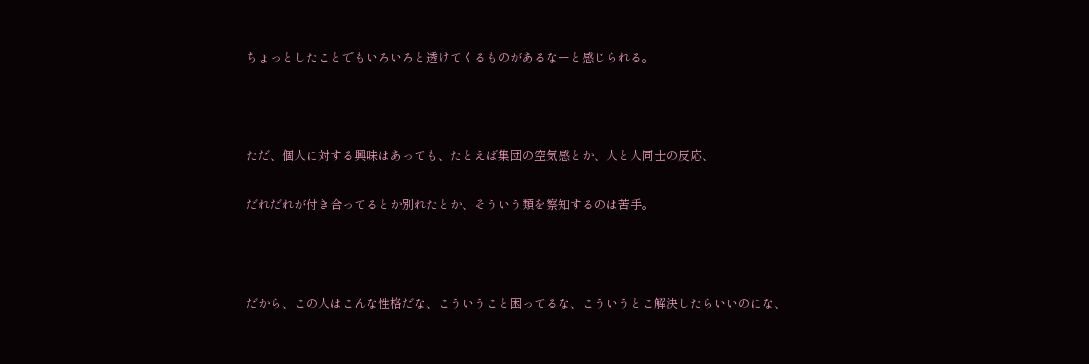ちょっとしたことでもいろいろと透けてくるものがあるなーと感じられる。



ただ、個人に対する興味はあっても、たとえば集団の空気感とか、人と人同士の反応、

だれだれが付き合ってるとか別れたとか、そういう類を察知するのは苦手。



だから、この人はこんな性格だな、こういうこと困ってるな、こういうとこ解決したらいいのにな、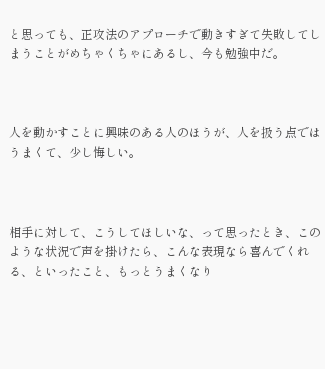と思っても、正攻法のアプローチで動きすぎて失敗してしまうことがめちゃくちゃにあるし、今も勉強中だ。



人を動かすことに興味のある人のほうが、人を扱う点ではうまくて、少し悔しい。



相手に対して、こうしてほしいな、って思ったとき、このような状況で声を掛けたら、こんな表現なら喜んでくれる、といったこと、もっとうまくなり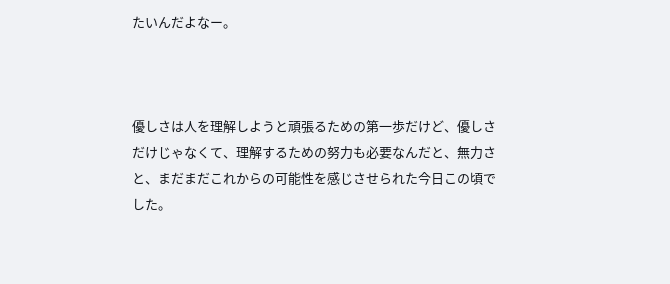たいんだよなー。



優しさは人を理解しようと頑張るための第一歩だけど、優しさだけじゃなくて、理解するための努力も必要なんだと、無力さと、まだまだこれからの可能性を感じさせられた今日この頃でした。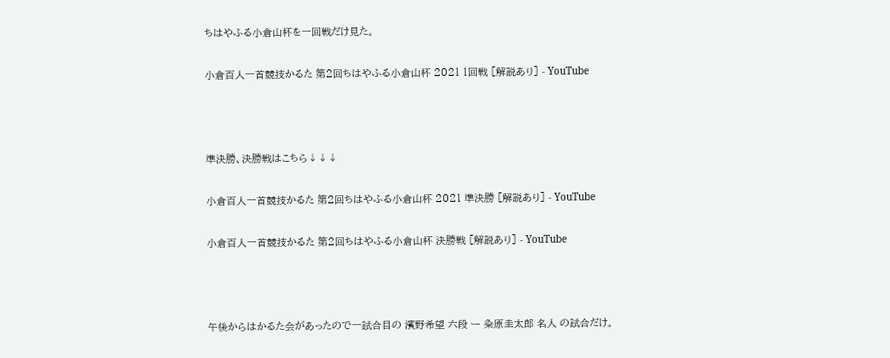ちはやふる小倉山杯を一回戦だけ見た。

小倉百人一首競技かるた 第2回ちはやふる小倉山杯 2021 1回戦 [解説あり] - YouTube



準決勝、決勝戦はこちら↓↓↓

小倉百人一首競技かるた 第2回ちはやふる小倉山杯 2021 準決勝 [解説あり] - YouTube

小倉百人一首競技かるた 第2回ちはやふる小倉山杯 決勝戦 [解説あり] - YouTube



午後からはかるた会があったので一試合目の 濱野希望 六段 ー 粂原圭太郎 名人 の試合だけ。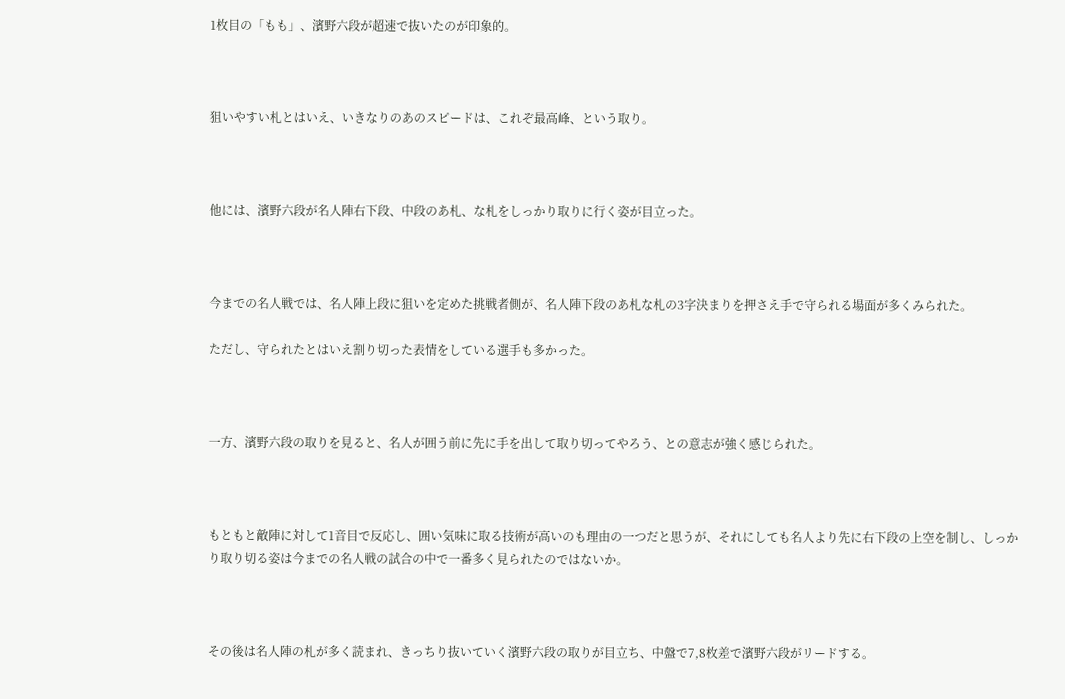1枚目の「もも」、濱野六段が超速で抜いたのが印象的。



狙いやすい札とはいえ、いきなりのあのスピードは、これぞ最高峰、という取り。



他には、濱野六段が名人陣右下段、中段のあ札、な札をしっかり取りに行く姿が目立った。



今までの名人戦では、名人陣上段に狙いを定めた挑戦者側が、名人陣下段のあ札な札の3字決まりを押さえ手で守られる場面が多くみられた。

ただし、守られたとはいえ割り切った表情をしている選手も多かった。



一方、濱野六段の取りを見ると、名人が囲う前に先に手を出して取り切ってやろう、との意志が強く感じられた。



もともと敵陣に対して1音目で反応し、囲い気味に取る技術が高いのも理由の一つだと思うが、それにしても名人より先に右下段の上空を制し、しっかり取り切る姿は今までの名人戦の試合の中で一番多く見られたのではないか。



その後は名人陣の札が多く読まれ、きっちり抜いていく濱野六段の取りが目立ち、中盤で7,8枚差で濱野六段がリードする。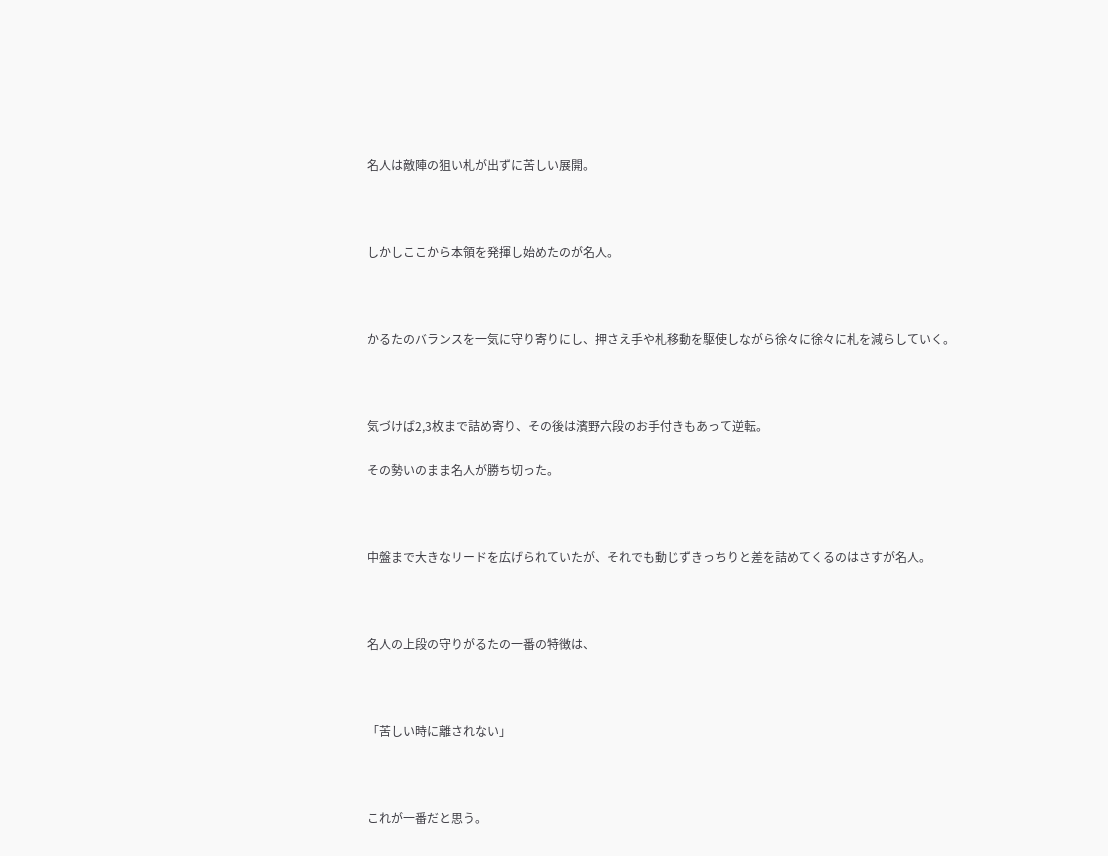名人は敵陣の狙い札が出ずに苦しい展開。



しかしここから本領を発揮し始めたのが名人。



かるたのバランスを一気に守り寄りにし、押さえ手や札移動を駆使しながら徐々に徐々に札を減らしていく。



気づけば2,3枚まで詰め寄り、その後は濱野六段のお手付きもあって逆転。

その勢いのまま名人が勝ち切った。



中盤まで大きなリードを広げられていたが、それでも動じずきっちりと差を詰めてくるのはさすが名人。



名人の上段の守りがるたの一番の特徴は、



「苦しい時に離されない」



これが一番だと思う。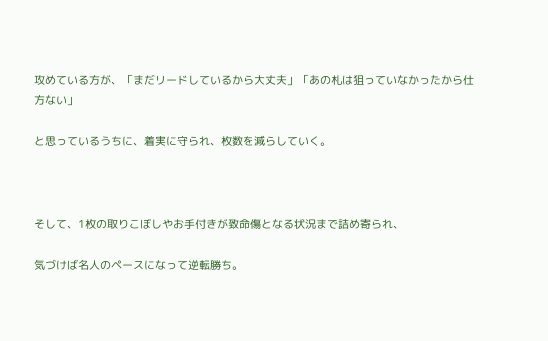攻めている方が、「まだリードしているから大丈夫」「あの札は狙っていなかったから仕方ない」

と思っているうちに、着実に守られ、枚数を減らしていく。



そして、1枚の取りこぼしやお手付きが致命傷となる状況まで詰め寄られ、

気づけば名人のペースになって逆転勝ち。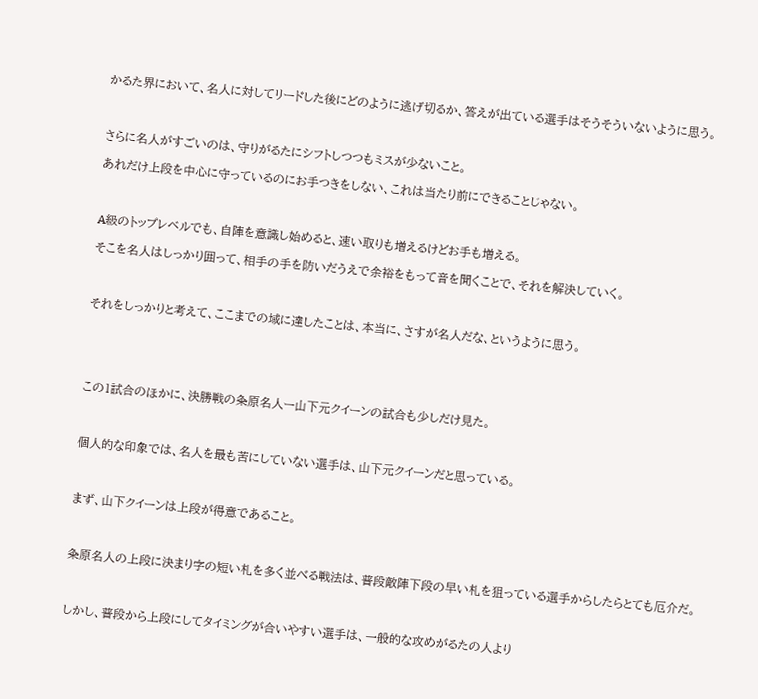かるた界において、名人に対してリードした後にどのように逃げ切るか、答えが出ている選手はそうそういないように思う。



さらに名人がすごいのは、守りがるたにシフトしつつもミスが少ないこと。

あれだけ上段を中心に守っているのにお手つきをしない、これは当たり前にできることじゃない。



A級のトップレベルでも、自陣を意識し始めると、速い取りも増えるけどお手も増える。

そこを名人はしっかり囲って、相手の手を防いだうえで余裕をもって音を聞くことで、それを解決していく。



それをしっかりと考えて、ここまでの域に達したことは、本当に、さすが名人だな、というように思う。





この1試合のほかに、決勝戦の粂原名人ー山下元クイーンの試合も少しだけ見た。



個人的な印象では、名人を最も苦にしていない選手は、山下元クイーンだと思っている。



まず、山下クイーンは上段が得意であること。



粂原名人の上段に決まり字の短い札を多く並べる戦法は、普段敵陣下段の早い札を狙っている選手からしたらとても厄介だ。



しかし、普段から上段にしてタイミングが合いやすい選手は、一般的な攻めがるたの人より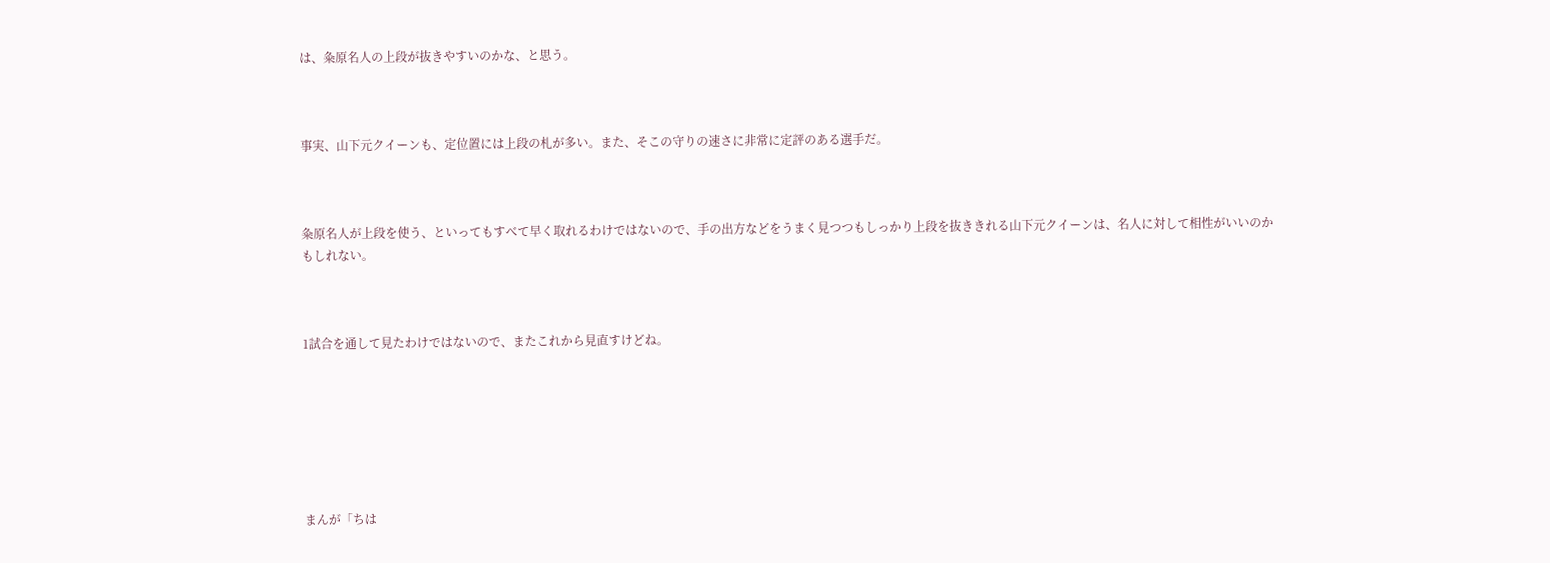は、粂原名人の上段が抜きやすいのかな、と思う。



事実、山下元クイーンも、定位置には上段の札が多い。また、そこの守りの速さに非常に定評のある選手だ。



粂原名人が上段を使う、といってもすべて早く取れるわけではないので、手の出方などをうまく見つつもしっかり上段を抜ききれる山下元クイーンは、名人に対して相性がいいのかもしれない。



1試合を通して見たわけではないので、またこれから見直すけどね。







まんが「ちは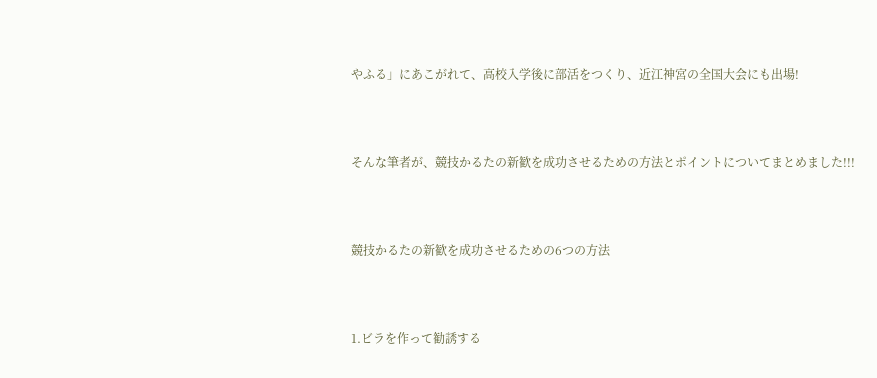やふる」にあこがれて、高校入学後に部活をつくり、近江神宮の全国大会にも出場!



そんな筆者が、競技かるたの新歓を成功させるための方法とポイントについてまとめました!!!



競技かるたの新歓を成功させるための6つの方法



1.ビラを作って勧誘する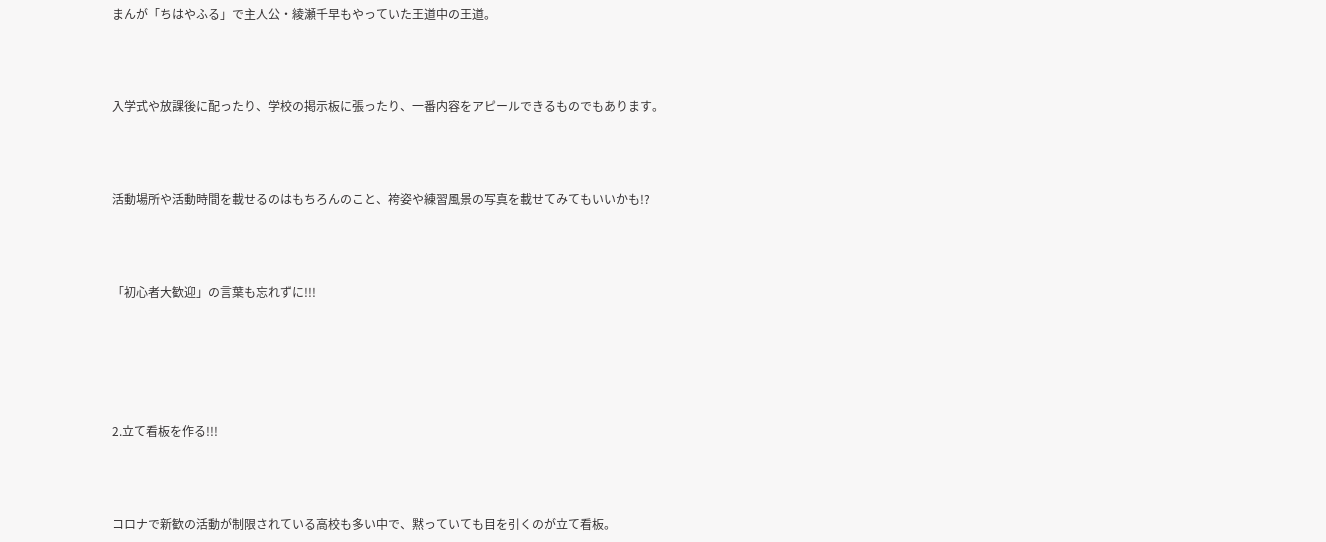まんが「ちはやふる」で主人公・綾瀬千早もやっていた王道中の王道。



入学式や放課後に配ったり、学校の掲示板に張ったり、一番内容をアピールできるものでもあります。



活動場所や活動時間を載せるのはもちろんのこと、袴姿や練習風景の写真を載せてみてもいいかも!?



「初心者大歓迎」の言葉も忘れずに!!!





2.立て看板を作る!!!



コロナで新歓の活動が制限されている高校も多い中で、黙っていても目を引くのが立て看板。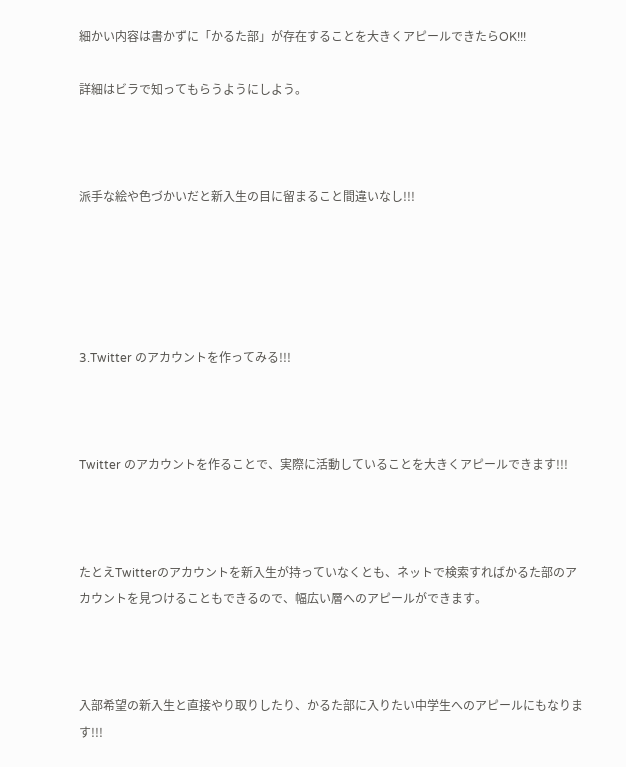細かい内容は書かずに「かるた部」が存在することを大きくアピールできたらOK!!!

詳細はビラで知ってもらうようにしよう。



派手な絵や色づかいだと新入生の目に留まること間違いなし!!!





3.Twitter のアカウントを作ってみる!!!



Twitter のアカウントを作ることで、実際に活動していることを大きくアピールできます!!!



たとえTwitterのアカウントを新入生が持っていなくとも、ネットで検索すればかるた部のアカウントを見つけることもできるので、幅広い層へのアピールができます。



入部希望の新入生と直接やり取りしたり、かるた部に入りたい中学生へのアピールにもなります!!!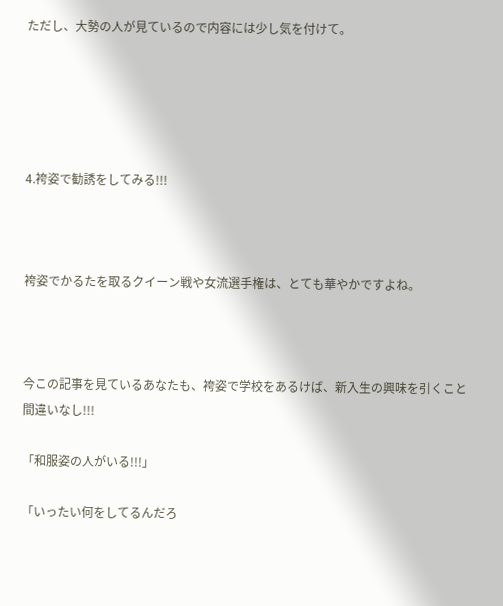ただし、大勢の人が見ているので内容には少し気を付けて。





4.袴姿で勧誘をしてみる!!!



袴姿でかるたを取るクイーン戦や女流選手権は、とても華やかですよね。



今この記事を見ているあなたも、袴姿で学校をあるけば、新入生の興味を引くこと間違いなし!!!

「和服姿の人がいる!!!」

「いったい何をしてるんだろ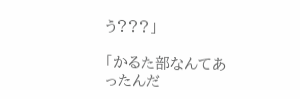う???」

「かるた部なんてあったんだ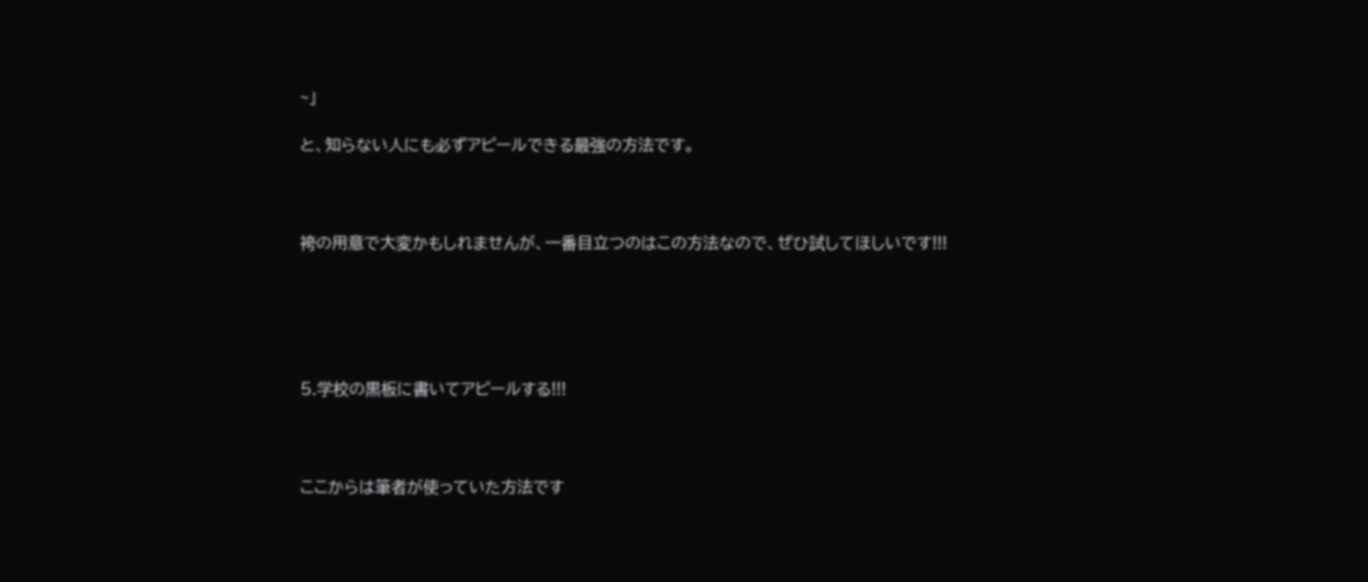~」

と、知らない人にも必ずアピールできる最強の方法です。



袴の用意で大変かもしれませんが、一番目立つのはこの方法なので、ぜひ試してほしいです!!!





5.学校の黒板に書いてアピールする!!!



ここからは筆者が使っていた方法です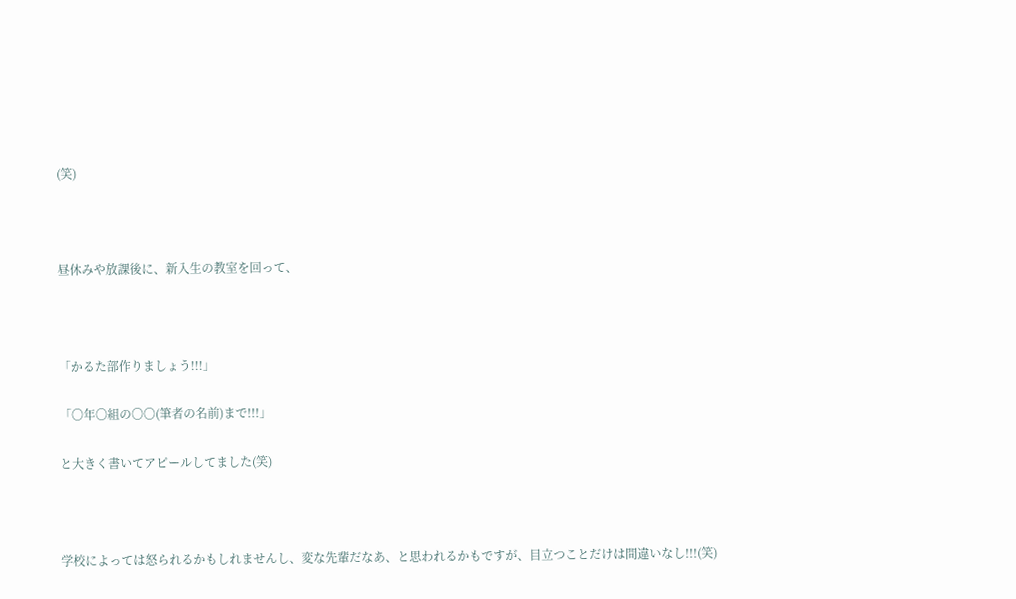(笑)



昼休みや放課後に、新入生の教室を回って、



「かるた部作りましょう!!!」

「〇年〇組の〇〇(筆者の名前)まで!!!」

と大きく書いてアピールしてました(笑)



学校によっては怒られるかもしれませんし、変な先輩だなあ、と思われるかもですが、目立つことだけは間違いなし!!!(笑)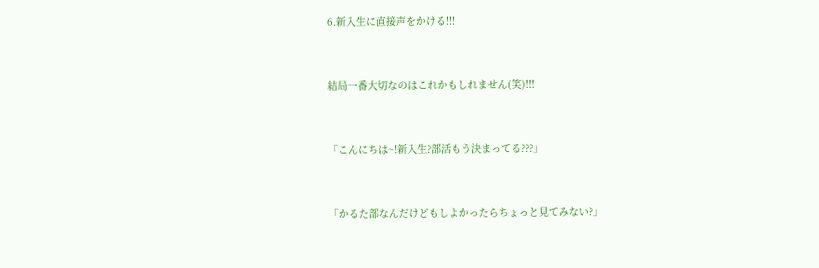6.新入生に直接声をかける!!!



結局一番大切なのはこれかもしれません(笑)!!!



「こんにちは~!新入生?部活もう決まってる???」



「かるた部なんだけどもしよかったらちょっと見てみない?」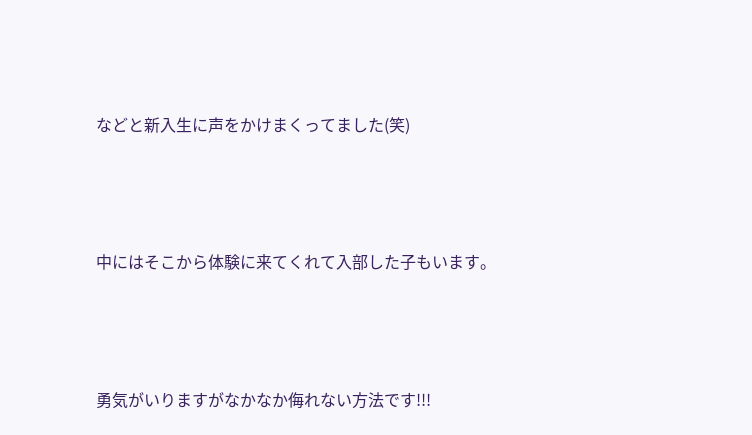などと新入生に声をかけまくってました(笑)



中にはそこから体験に来てくれて入部した子もいます。



勇気がいりますがなかなか侮れない方法です!!!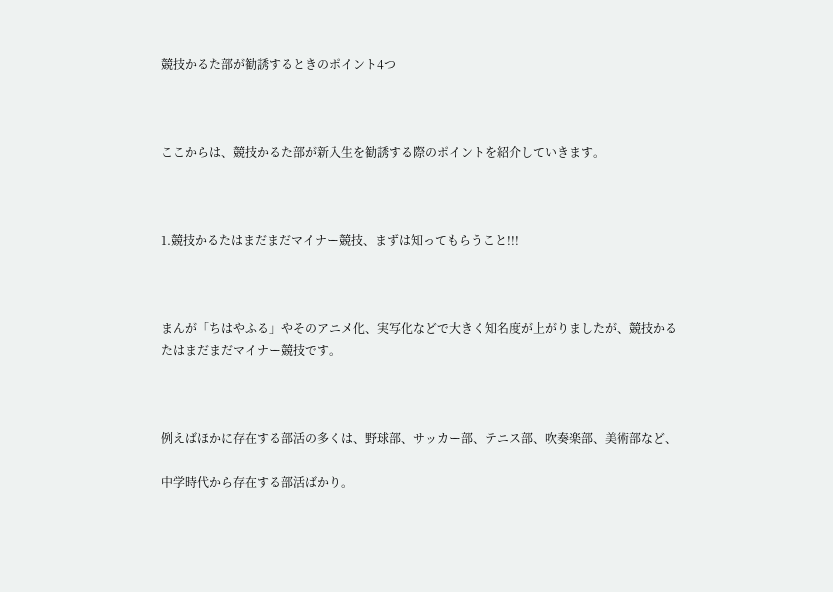競技かるた部が勧誘するときのポイント4つ



ここからは、競技かるた部が新入生を勧誘する際のポイントを紹介していきます。



1.競技かるたはまだまだマイナー競技、まずは知ってもらうこと!!!



まんが「ちはやふる」やそのアニメ化、実写化などで大きく知名度が上がりましたが、競技かるたはまだまだマイナー競技です。



例えばほかに存在する部活の多くは、野球部、サッカー部、テニス部、吹奏楽部、美術部など、

中学時代から存在する部活ばかり。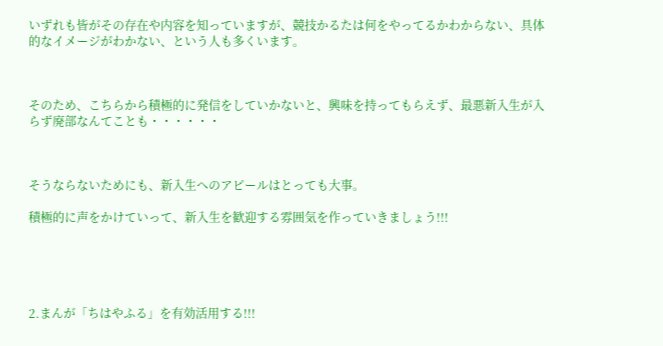いずれも皆がその存在や内容を知っていますが、競技かるたは何をやってるかわからない、具体的なイメージがわかない、という人も多くいます。



そのため、こちらから積極的に発信をしていかないと、興味を持ってもらえず、最悪新入生が入らず廃部なんてことも・・・・・・



そうならないためにも、新入生へのアピールはとっても大事。

積極的に声をかけていって、新入生を歓迎する雰囲気を作っていきましょう!!!





2.まんが「ちはやふる」を有効活用する!!!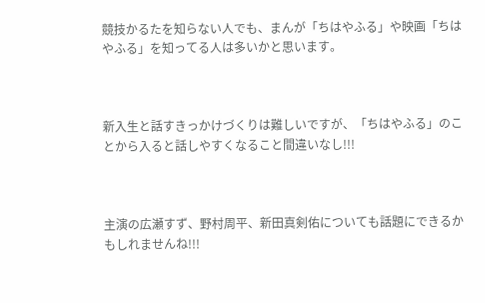競技かるたを知らない人でも、まんが「ちはやふる」や映画「ちはやふる」を知ってる人は多いかと思います。



新入生と話すきっかけづくりは難しいですが、「ちはやふる」のことから入ると話しやすくなること間違いなし!!!



主演の広瀬すず、野村周平、新田真剣佑についても話題にできるかもしれませんね!!!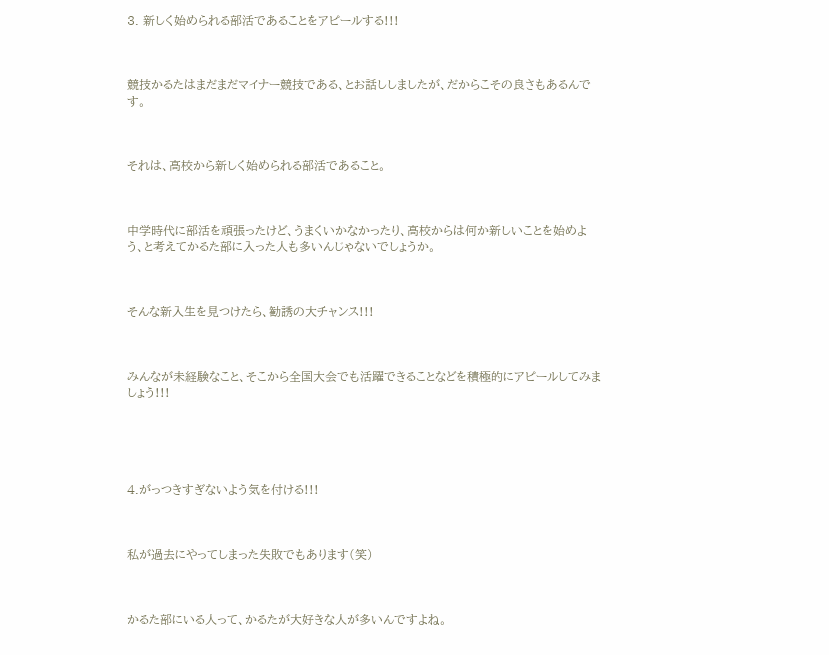3. 新しく始められる部活であることをアピールする!!!



競技かるたはまだまだマイナー競技である、とお話ししましたが、だからこその良さもあるんです。



それは、高校から新しく始められる部活であること。



中学時代に部活を頑張ったけど、うまくいかなかったり、高校からは何か新しいことを始めよう、と考えてかるた部に入った人も多いんじゃないでしょうか。



そんな新入生を見つけたら、勧誘の大チャンス!!!



みんなが未経験なこと、そこから全国大会でも活躍できることなどを積極的にアピールしてみましょう!!!





4.がっつきすぎないよう気を付ける!!!



私が過去にやってしまった失敗でもあります(笑)



かるた部にいる人って、かるたが大好きな人が多いんですよね。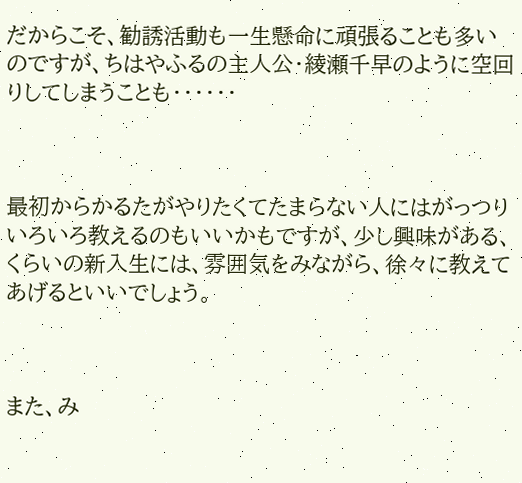だからこそ、勧誘活動も一生懸命に頑張ることも多いのですが、ちはやふるの主人公・綾瀬千早のように空回りしてしまうことも・・・・・・



最初からかるたがやりたくてたまらない人にはがっつりいろいろ教えるのもいいかもですが、少し興味がある、くらいの新入生には、雰囲気をみながら、徐々に教えてあげるといいでしょう。



また、み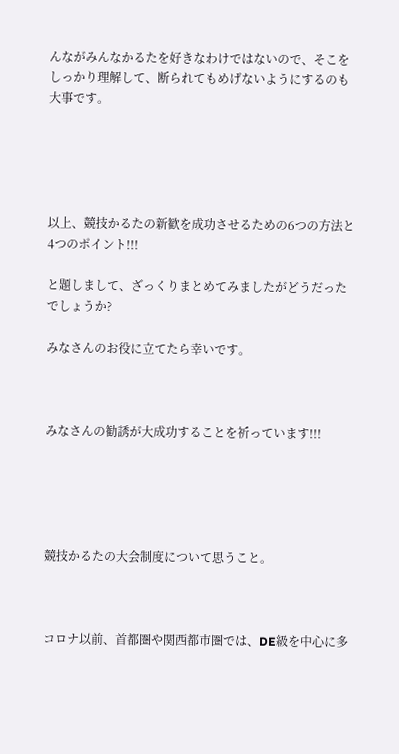んながみんなかるたを好きなわけではないので、そこをしっかり理解して、断られてもめげないようにするのも大事です。





以上、競技かるたの新歓を成功させるための6つの方法と4つのポイント!!!

と題しまして、ざっくりまとめてみましたがどうだったでしょうか?

みなさんのお役に立てたら幸いです。



みなさんの勧誘が大成功することを祈っています!!!





競技かるたの大会制度について思うこと。



コロナ以前、首都圏や関西都市圏では、DE級を中心に多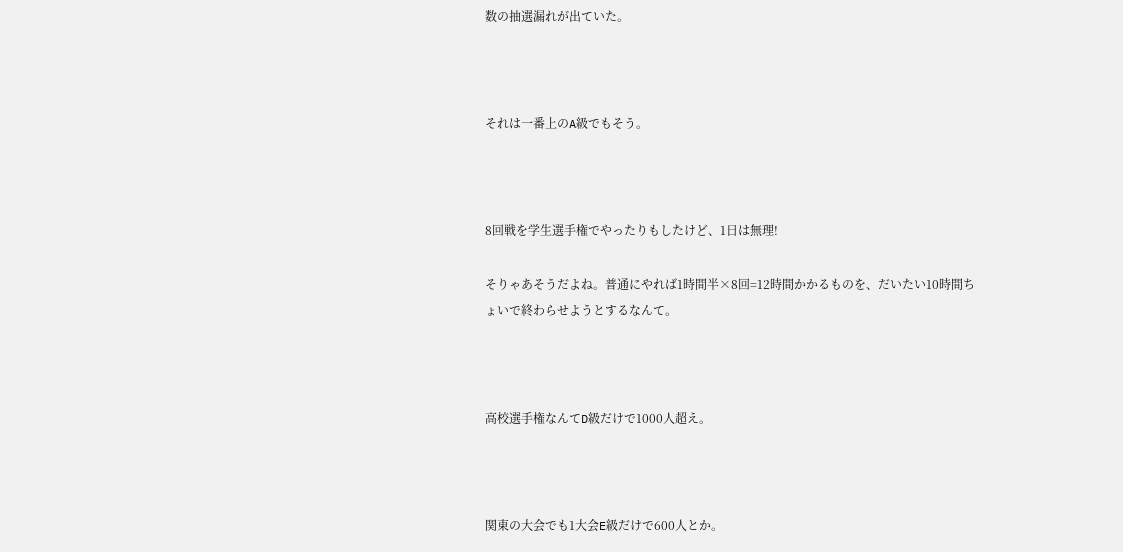数の抽選漏れが出ていた。



それは一番上のA級でもそう。



8回戦を学生選手権でやったりもしたけど、1日は無理!

そりゃあそうだよね。普通にやれば1時間半×8回=12時間かかるものを、だいたい10時間ちょいで終わらせようとするなんて。



高校選手権なんてD級だけで1000人超え。



関東の大会でも1大会E級だけで600人とか。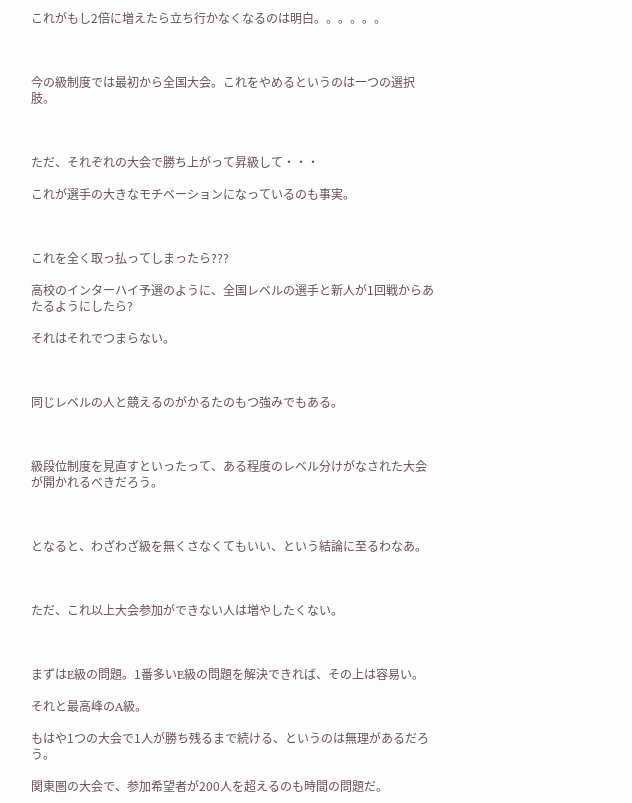これがもし2倍に増えたら立ち行かなくなるのは明白。。。。。。



今の級制度では最初から全国大会。これをやめるというのは一つの選択肢。



ただ、それぞれの大会で勝ち上がって昇級して・・・

これが選手の大きなモチベーションになっているのも事実。



これを全く取っ払ってしまったら???

高校のインターハイ予選のように、全国レベルの選手と新人が1回戦からあたるようにしたら?

それはそれでつまらない。



同じレベルの人と競えるのがかるたのもつ強みでもある。



級段位制度を見直すといったって、ある程度のレベル分けがなされた大会が開かれるべきだろう。



となると、わざわざ級を無くさなくてもいい、という結論に至るわなあ。



ただ、これ以上大会参加ができない人は増やしたくない。



まずはE級の問題。1番多いE級の問題を解決できれば、その上は容易い。

それと最高峰のA級。

もはや1つの大会で1人が勝ち残るまで続ける、というのは無理があるだろう。

関東圏の大会で、参加希望者が200人を超えるのも時間の問題だ。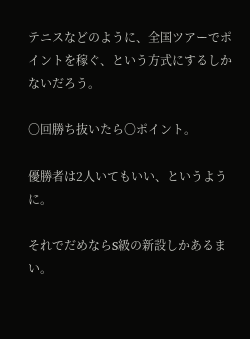テニスなどのように、全国ツアーでポイントを稼ぐ、という方式にするしかないだろう。

〇回勝ち抜いたら〇ポイント。

優勝者は2人いてもいい、というように。

それでだめならS級の新設しかあるまい。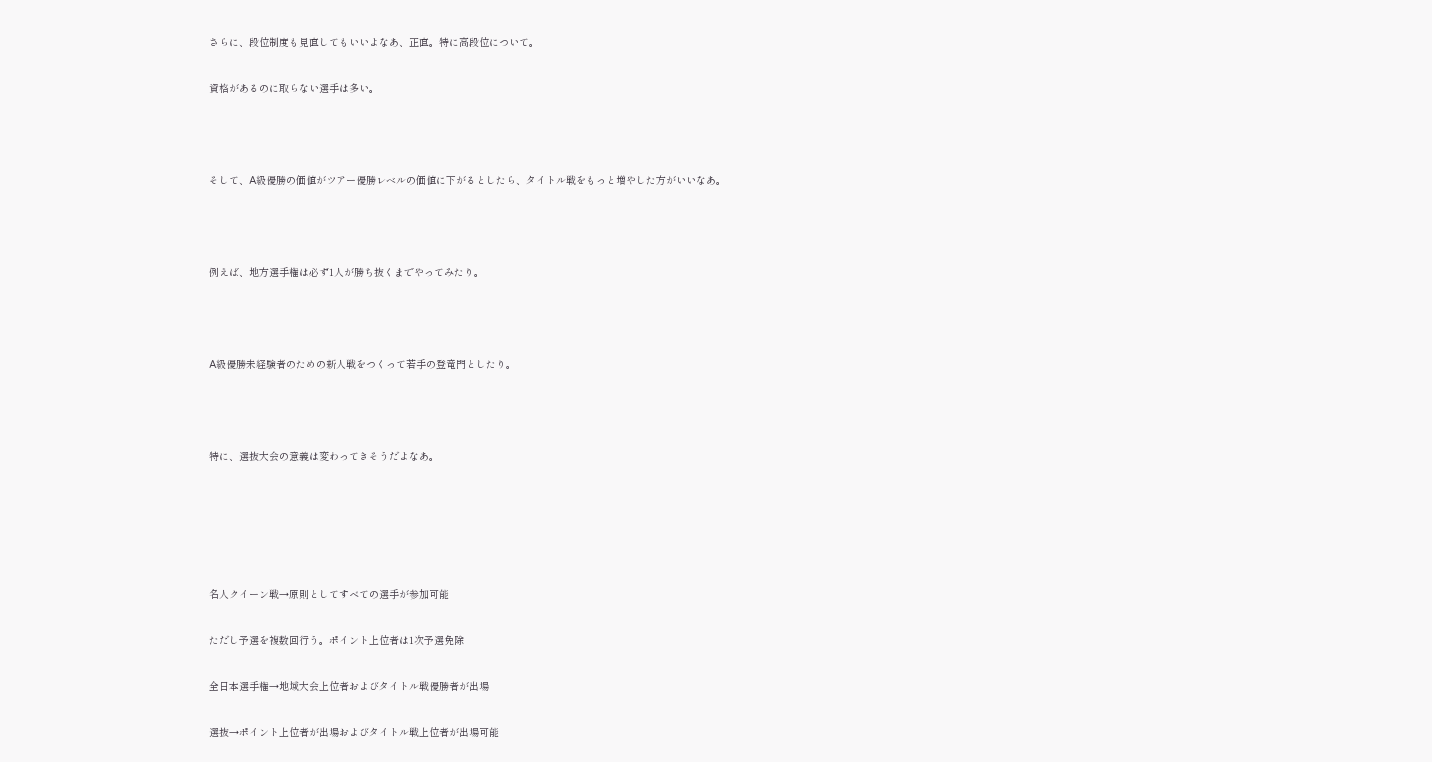さらに、段位制度も見直してもいいよなあ、正直。特に高段位について。

資格があるのに取らない選手は多い。



そして、A級優勝の価値がツアー優勝レベルの価値に下がるとしたら、タイトル戦をもっと増やした方がいいなあ。



例えば、地方選手権は必ず1人が勝ち抜くまでやってみたり。



A級優勝未経験者のための新人戦をつくって若手の登竜門としたり。



特に、選抜大会の意義は変わってきそうだよなあ。





名人クイーン戦→原則としてすべての選手が参加可能

ただし予選を複数回行う。ポイント上位者は1次予選免除

全日本選手権→地域大会上位者およびタイトル戦優勝者が出場

選抜→ポイント上位者が出場およびタイトル戦上位者が出場可能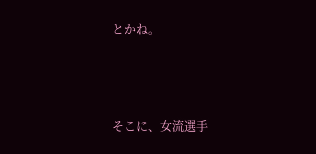とかね。



そこに、女流選手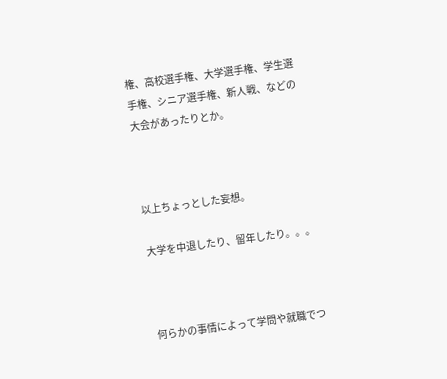権、高校選手権、大学選手権、学生選手権、シニア選手権、新人戦、などの大会があったりとか。



以上ちょっとした妄想。

大学を中退したり、留年したり。。。



何らかの事情によって学問や就職でつ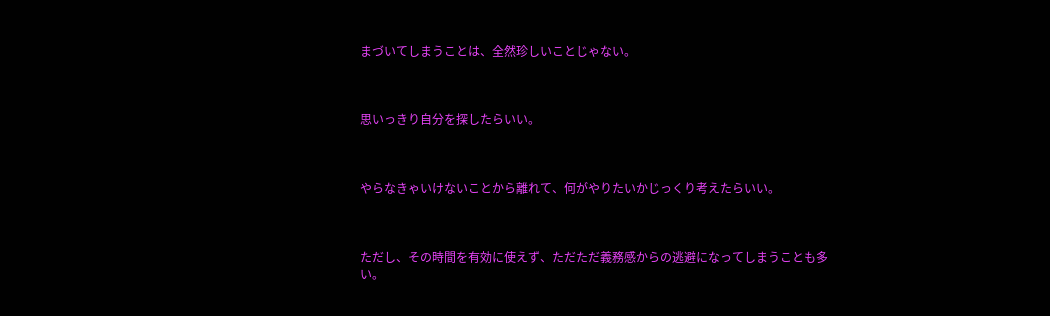まづいてしまうことは、全然珍しいことじゃない。



思いっきり自分を探したらいい。



やらなきゃいけないことから離れて、何がやりたいかじっくり考えたらいい。



ただし、その時間を有効に使えず、ただただ義務感からの逃避になってしまうことも多い。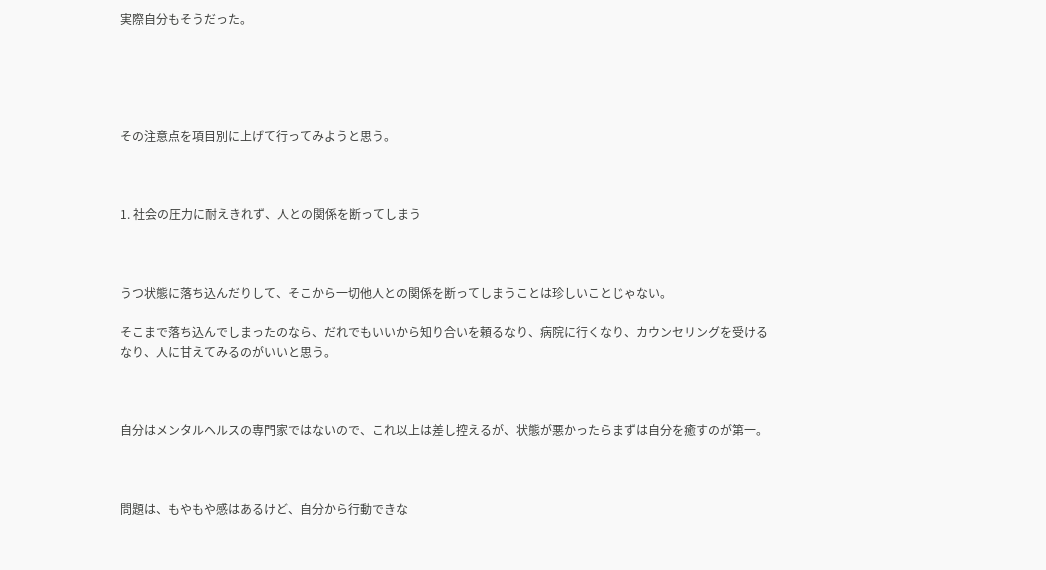実際自分もそうだった。





その注意点を項目別に上げて行ってみようと思う。



1. 社会の圧力に耐えきれず、人との関係を断ってしまう



うつ状態に落ち込んだりして、そこから一切他人との関係を断ってしまうことは珍しいことじゃない。

そこまで落ち込んでしまったのなら、だれでもいいから知り合いを頼るなり、病院に行くなり、カウンセリングを受けるなり、人に甘えてみるのがいいと思う。



自分はメンタルヘルスの専門家ではないので、これ以上は差し控えるが、状態が悪かったらまずは自分を癒すのが第一。



問題は、もやもや感はあるけど、自分から行動できな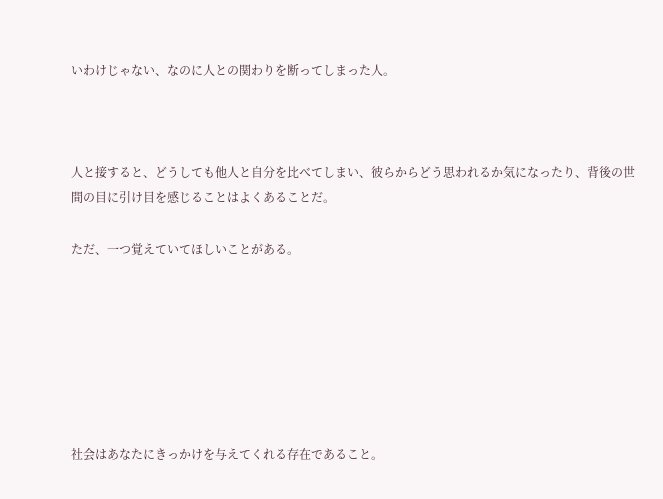いわけじゃない、なのに人との関わりを断ってしまった人。



人と接すると、どうしても他人と自分を比べてしまい、彼らからどう思われるか気になったり、背後の世間の目に引け目を感じることはよくあることだ。

ただ、一つ覚えていてほしいことがある。







社会はあなたにきっかけを与えてくれる存在であること。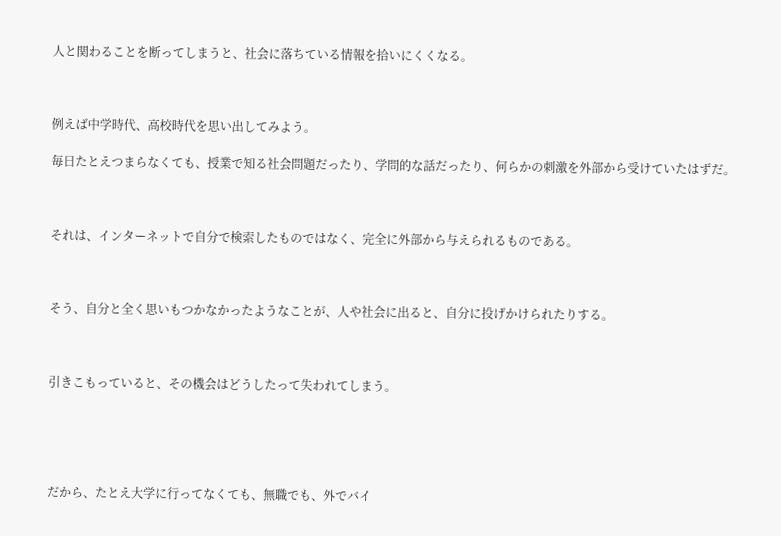人と関わることを断ってしまうと、社会に落ちている情報を拾いにくくなる。



例えば中学時代、高校時代を思い出してみよう。

毎日たとえつまらなくても、授業で知る社会問題だったり、学問的な話だったり、何らかの刺激を外部から受けていたはずだ。



それは、インターネットで自分で検索したものではなく、完全に外部から与えられるものである。



そう、自分と全く思いもつかなかったようなことが、人や社会に出ると、自分に投げかけられたりする。



引きこもっていると、その機会はどうしたって失われてしまう。





だから、たとえ大学に行ってなくても、無職でも、外でバイ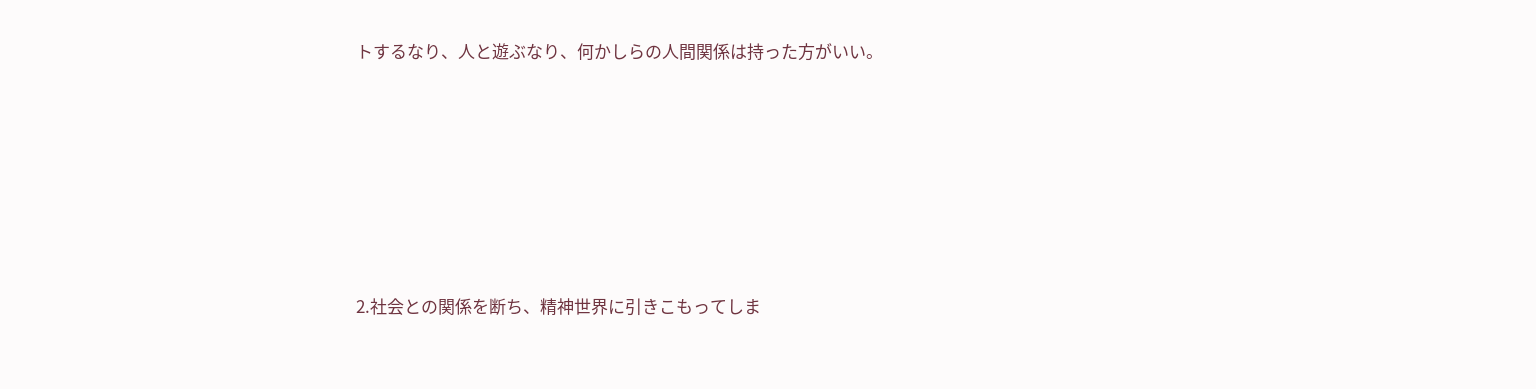トするなり、人と遊ぶなり、何かしらの人間関係は持った方がいい。







2.社会との関係を断ち、精神世界に引きこもってしま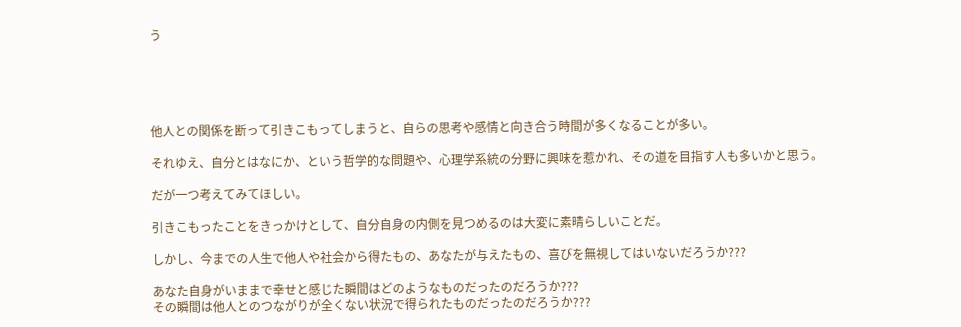う





他人との関係を断って引きこもってしまうと、自らの思考や感情と向き合う時間が多くなることが多い。

それゆえ、自分とはなにか、という哲学的な問題や、心理学系統の分野に興味を惹かれ、その道を目指す人も多いかと思う。

だが一つ考えてみてほしい。

引きこもったことをきっかけとして、自分自身の内側を見つめるのは大変に素晴らしいことだ。

しかし、今までの人生で他人や社会から得たもの、あなたが与えたもの、喜びを無視してはいないだろうか???

あなた自身がいままで幸せと感じた瞬間はどのようなものだったのだろうか???
その瞬間は他人とのつながりが全くない状況で得られたものだったのだろうか???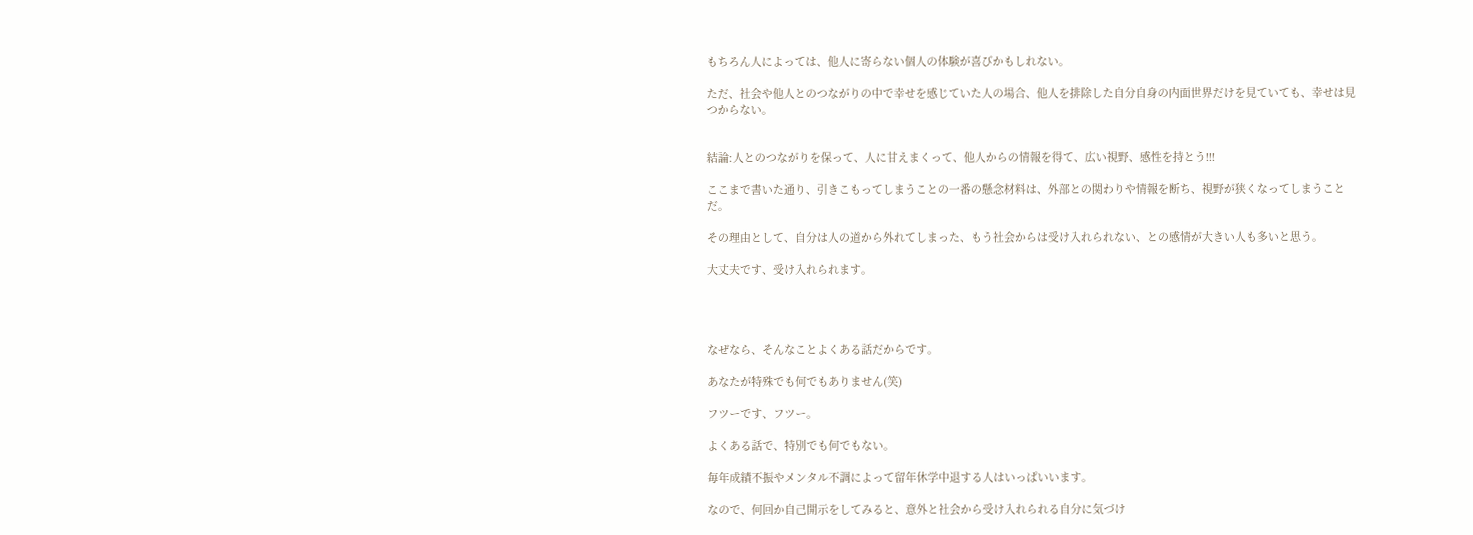もちろん人によっては、他人に寄らない個人の体験が喜びかもしれない。

ただ、社会や他人とのつながりの中で幸せを感じていた人の場合、他人を排除した自分自身の内面世界だけを見ていても、幸せは見つからない。


結論:人とのつながりを保って、人に甘えまくって、他人からの情報を得て、広い視野、感性を持とう!!!

ここまで書いた通り、引きこもってしまうことの一番の懸念材料は、外部との関わりや情報を断ち、視野が狭くなってしまうことだ。

その理由として、自分は人の道から外れてしまった、もう社会からは受け入れられない、との感情が大きい人も多いと思う。

大丈夫です、受け入れられます。




なぜなら、そんなことよくある話だからです。

あなたが特殊でも何でもありません(笑)

フツーです、フツー。

よくある話で、特別でも何でもない。

毎年成績不振やメンタル不調によって留年休学中退する人はいっぱいいます。

なので、何回か自己開示をしてみると、意外と社会から受け入れられる自分に気づけ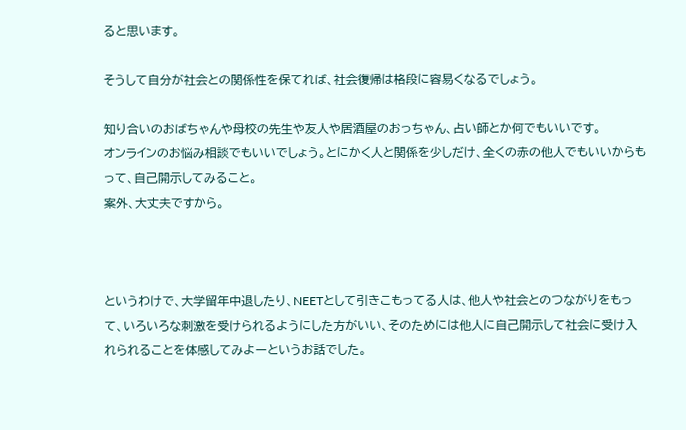ると思います。

そうして自分が社会との関係性を保てれば、社会復帰は格段に容易くなるでしょう。

知り合いのおばちゃんや母校の先生や友人や居酒屋のおっちゃん、占い師とか何でもいいです。
オンラインのお悩み相談でもいいでしょう。とにかく人と関係を少しだけ、全くの赤の他人でもいいからもって、自己開示してみること。
案外、大丈夫ですから。



というわけで、大学留年中退したり、NEETとして引きこもってる人は、他人や社会とのつながりをもって、いろいろな刺激を受けられるようにした方がいい、そのためには他人に自己開示して社会に受け入れられることを体感してみよーというお話でした。